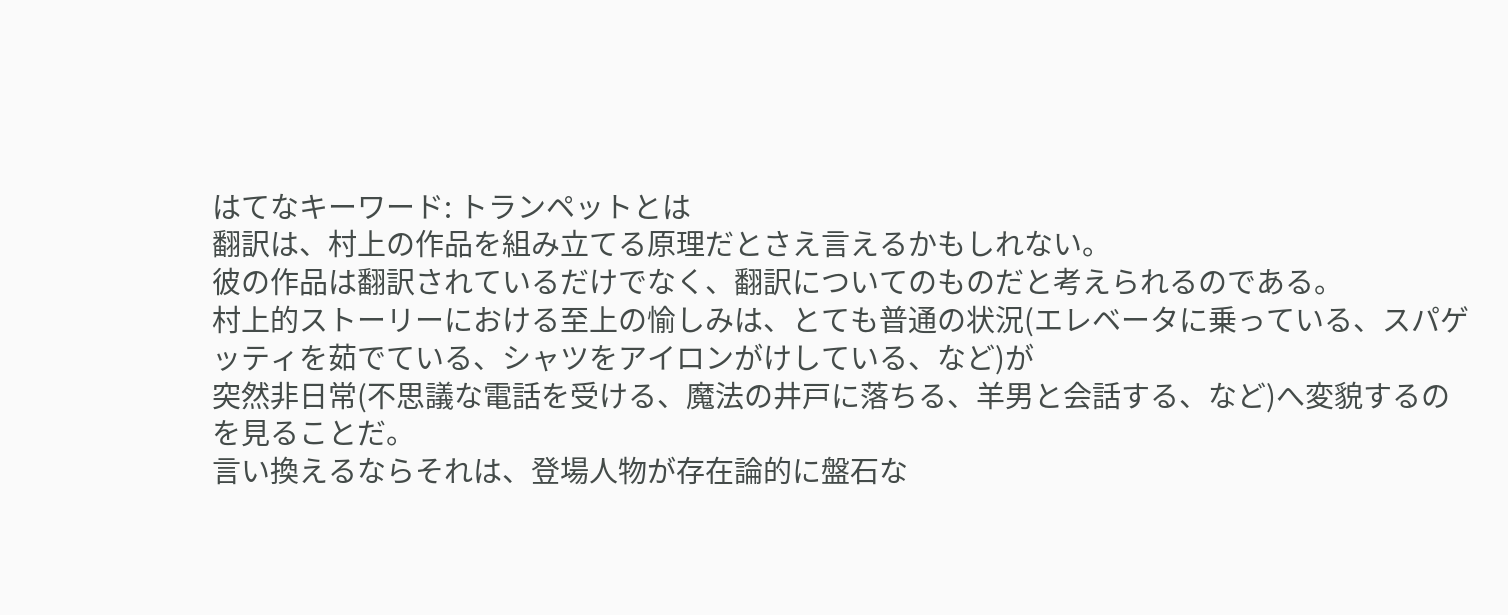はてなキーワード: トランペットとは
翻訳は、村上の作品を組み立てる原理だとさえ言えるかもしれない。
彼の作品は翻訳されているだけでなく、翻訳についてのものだと考えられるのである。
村上的ストーリーにおける至上の愉しみは、とても普通の状況(エレベータに乗っている、スパゲッティを茹でている、シャツをアイロンがけしている、など)が
突然非日常(不思議な電話を受ける、魔法の井戸に落ちる、羊男と会話する、など)へ変貌するのを見ることだ。
言い換えるならそれは、登場人物が存在論的に盤石な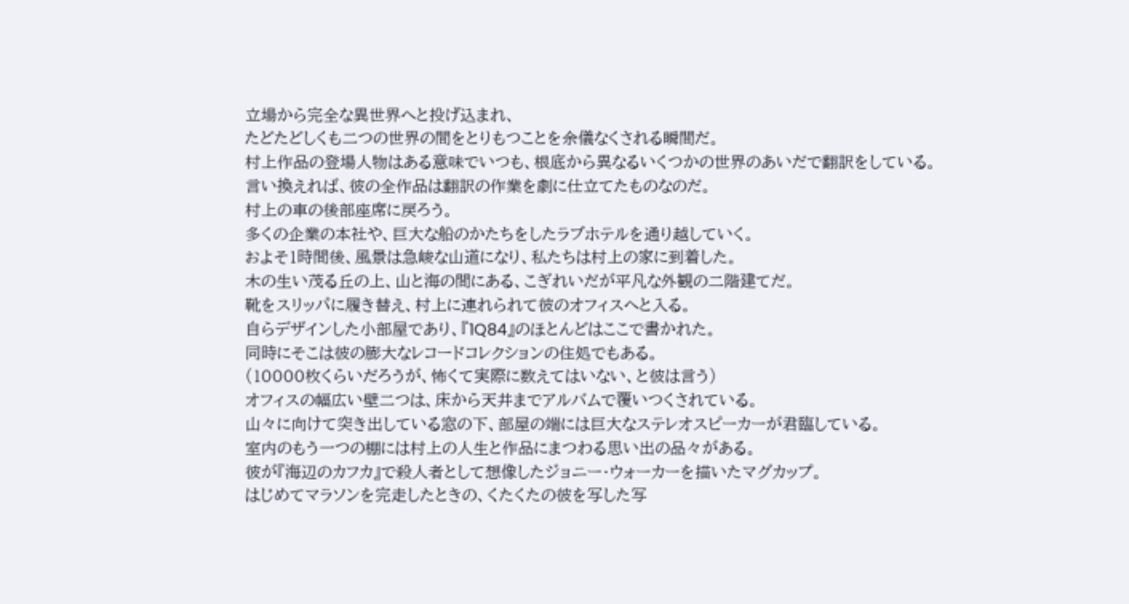立場から完全な異世界へと投げ込まれ、
たどたどしくも二つの世界の間をとりもつことを余儀なくされる瞬間だ。
村上作品の登場人物はある意味でいつも、根底から異なるいくつかの世界のあいだで翻訳をしている。
言い換えれば、彼の全作品は翻訳の作業を劇に仕立てたものなのだ。
村上の車の後部座席に戻ろう。
多くの企業の本社や、巨大な船のかたちをしたラブホテルを通り越していく。
およそ1時間後、風景は急峻な山道になり、私たちは村上の家に到着した。
木の生い茂る丘の上、山と海の間にある、こぎれいだが平凡な外観の二階建てだ。
靴をスリッパに履き替え、村上に連れられて彼のオフィスへと入る。
自らデザインした小部屋であり、『1Q84』のほとんどはここで書かれた。
同時にそこは彼の膨大なレコードコレクションの住処でもある。
(10000枚くらいだろうが、怖くて実際に数えてはいない、と彼は言う)
オフィスの幅広い壁二つは、床から天井までアルバムで覆いつくされている。
山々に向けて突き出している窓の下、部屋の端には巨大なステレオスピーカーが君臨している。
室内のもう一つの棚には村上の人生と作品にまつわる思い出の品々がある。
彼が『海辺のカフカ』で殺人者として想像したジョニー・ウォーカーを描いたマグカップ。
はじめてマラソンを完走したときの、くたくたの彼を写した写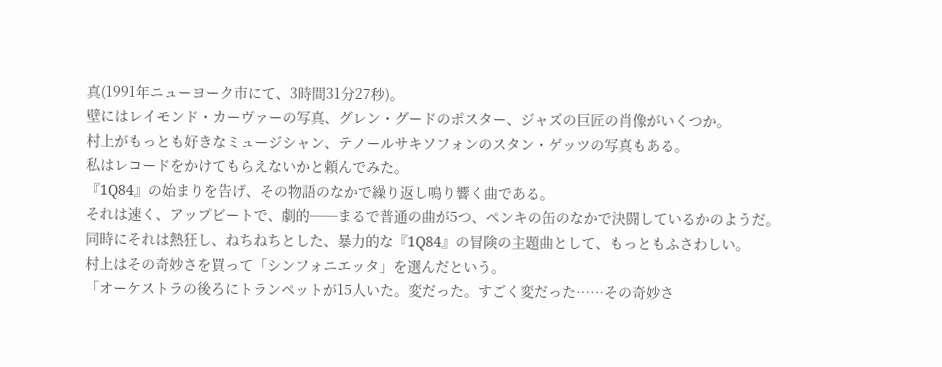真(1991年ニューヨーク市にて、3時間31分27秒)。
壁にはレイモンド・カーヴァーの写真、グレン・グードのポスター、ジャズの巨匠の肖像がいくつか。
村上がもっとも好きなミュージシャン、テノールサキソフォンのスタン・ゲッツの写真もある。
私はレコードをかけてもらえないかと頼んでみた。
『1Q84』の始まりを告げ、その物語のなかで繰り返し鳴り響く曲である。
それは速く、アップビートで、劇的──まるで普通の曲が5つ、ペンキの缶のなかで決闘しているかのようだ。
同時にそれは熱狂し、ねちねちとした、暴力的な『1Q84』の冒険の主題曲として、もっともふさわしい。
村上はその奇妙さを買って「シンフォニエッタ」を選んだという。
「オーケストラの後ろにトランペットが15人いた。変だった。すごく変だった……その奇妙さ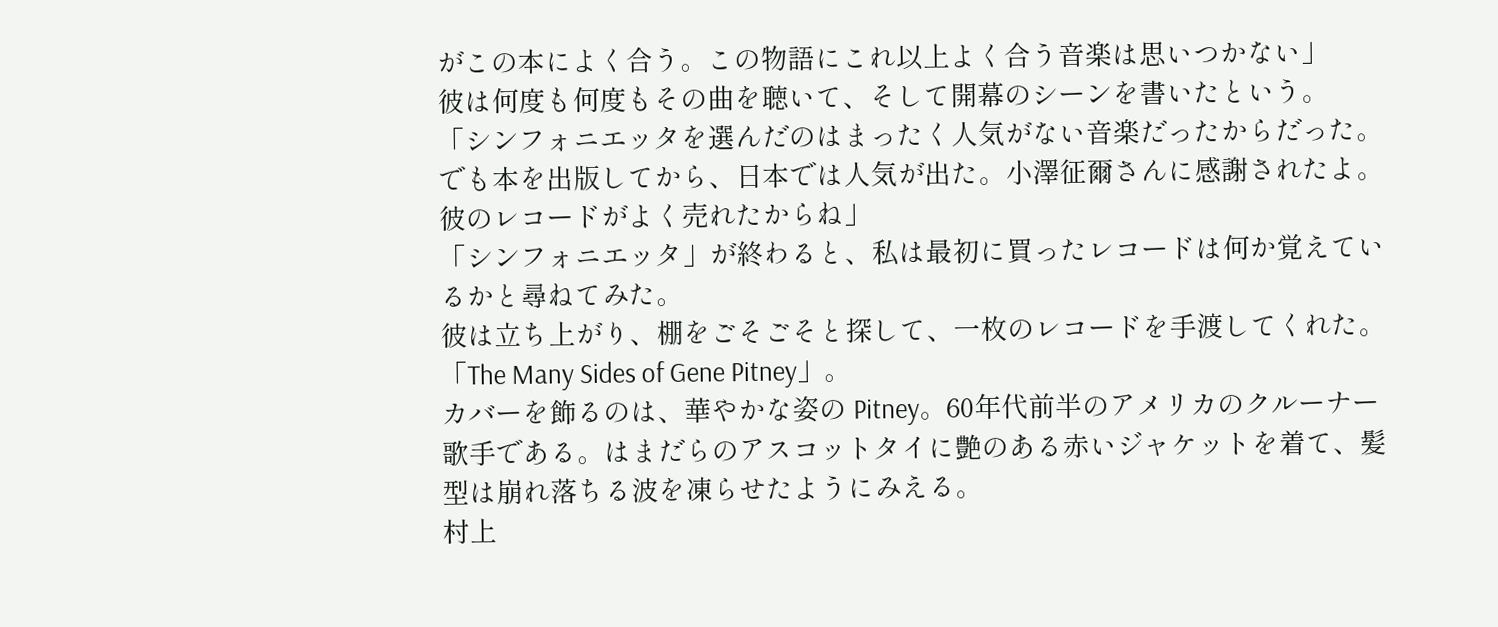がこの本によく合う。この物語にこれ以上よく合う音楽は思いつかない」
彼は何度も何度もその曲を聴いて、そして開幕のシーンを書いたという。
「シンフォニエッタを選んだのはまったく人気がない音楽だったからだった。でも本を出版してから、日本では人気が出た。小澤征爾さんに感謝されたよ。彼のレコードがよく売れたからね」
「シンフォニエッタ」が終わると、私は最初に買ったレコードは何か覚えているかと尋ねてみた。
彼は立ち上がり、棚をごそごそと探して、一枚のレコードを手渡してくれた。
「The Many Sides of Gene Pitney」。
カバーを飾るのは、華やかな姿の Pitney。60年代前半のアメリカのクルーナー歌手である。はまだらのアスコットタイに艶のある赤いジャケットを着て、髪型は崩れ落ちる波を凍らせたようにみえる。
村上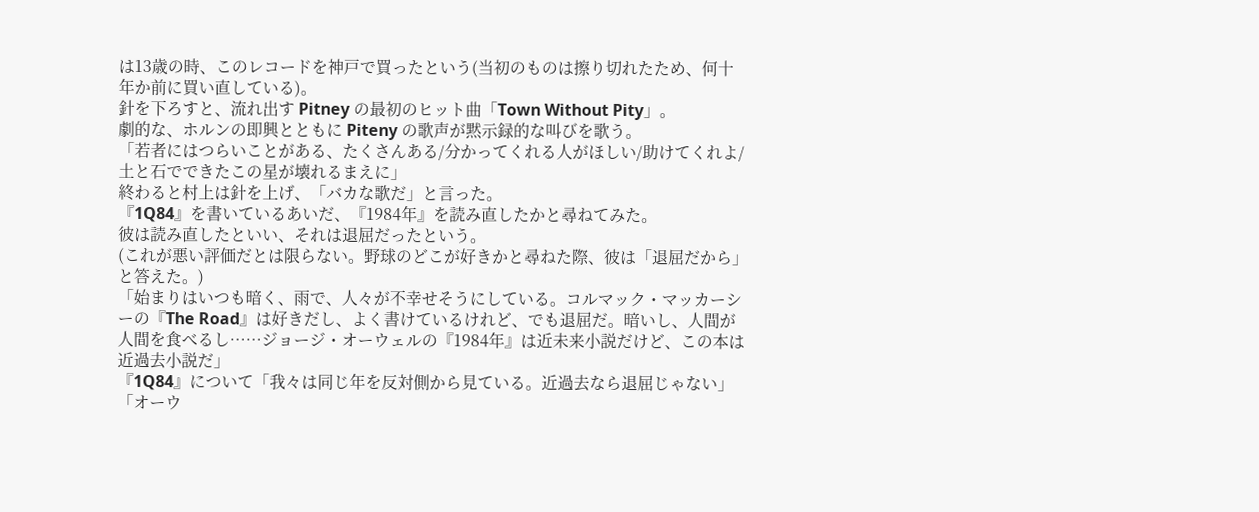は13歳の時、このレコードを神戸で買ったという(当初のものは擦り切れたため、何十年か前に買い直している)。
針を下ろすと、流れ出す Pitney の最初のヒット曲「Town Without Pity」。
劇的な、ホルンの即興とともに Piteny の歌声が黙示録的な叫びを歌う。
「若者にはつらいことがある、たくさんある/分かってくれる人がほしい/助けてくれよ/土と石でできたこの星が壊れるまえに」
終わると村上は針を上げ、「バカな歌だ」と言った。
『1Q84』を書いているあいだ、『1984年』を読み直したかと尋ねてみた。
彼は読み直したといい、それは退屈だったという。
(これが悪い評価だとは限らない。野球のどこが好きかと尋ねた際、彼は「退屈だから」と答えた。)
「始まりはいつも暗く、雨で、人々が不幸せそうにしている。コルマック・マッカーシーの『The Road』は好きだし、よく書けているけれど、でも退屈だ。暗いし、人間が人間を食べるし……ジョージ・オーウェルの『1984年』は近未来小説だけど、この本は近過去小説だ」
『1Q84』について「我々は同じ年を反対側から見ている。近過去なら退屈じゃない」
「オーウ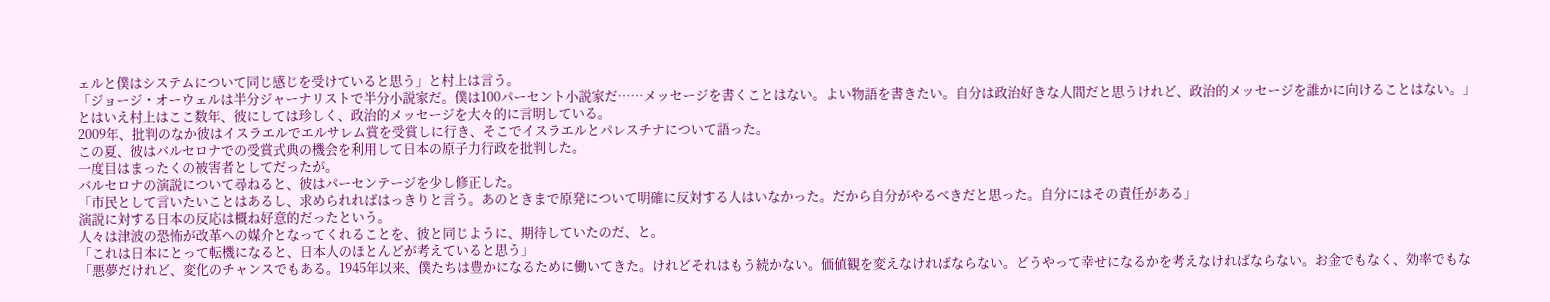ェルと僕はシステムについて同じ感じを受けていると思う」と村上は言う。
「ジョージ・オーウェルは半分ジャーナリストで半分小説家だ。僕は100パーセント小説家だ……メッセージを書くことはない。よい物語を書きたい。自分は政治好きな人間だと思うけれど、政治的メッセージを誰かに向けることはない。」
とはいえ村上はここ数年、彼にしては珍しく、政治的メッセージを大々的に言明している。
2009年、批判のなか彼はイスラエルでエルサレム賞を受賞しに行き、そこでイスラエルとパレスチナについて語った。
この夏、彼はバルセロナでの受賞式典の機会を利用して日本の原子力行政を批判した。
一度目はまったくの被害者としてだったが。
バルセロナの演説について尋ねると、彼はパーセンテージを少し修正した。
「市民として言いたいことはあるし、求められればはっきりと言う。あのときまで原発について明確に反対する人はいなかった。だから自分がやるべきだと思った。自分にはその責任がある」
演説に対する日本の反応は概ね好意的だったという。
人々は津波の恐怖が改革への媒介となってくれることを、彼と同じように、期待していたのだ、と。
「これは日本にとって転機になると、日本人のほとんどが考えていると思う」
「悪夢だけれど、変化のチャンスでもある。1945年以来、僕たちは豊かになるために働いてきた。けれどそれはもう続かない。価値観を変えなければならない。どうやって幸せになるかを考えなければならない。お金でもなく、効率でもな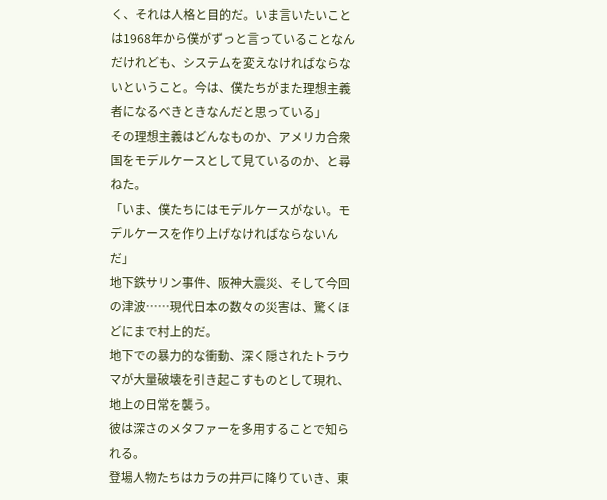く、それは人格と目的だ。いま言いたいことは1968年から僕がずっと言っていることなんだけれども、システムを変えなければならないということ。今は、僕たちがまた理想主義者になるべきときなんだと思っている」
その理想主義はどんなものか、アメリカ合衆国をモデルケースとして見ているのか、と尋ねた。
「いま、僕たちにはモデルケースがない。モデルケースを作り上げなければならないんだ」
地下鉄サリン事件、阪神大震災、そして今回の津波……現代日本の数々の災害は、驚くほどにまで村上的だ。
地下での暴力的な衝動、深く隠されたトラウマが大量破壊を引き起こすものとして現れ、地上の日常を襲う。
彼は深さのメタファーを多用することで知られる。
登場人物たちはカラの井戸に降りていき、東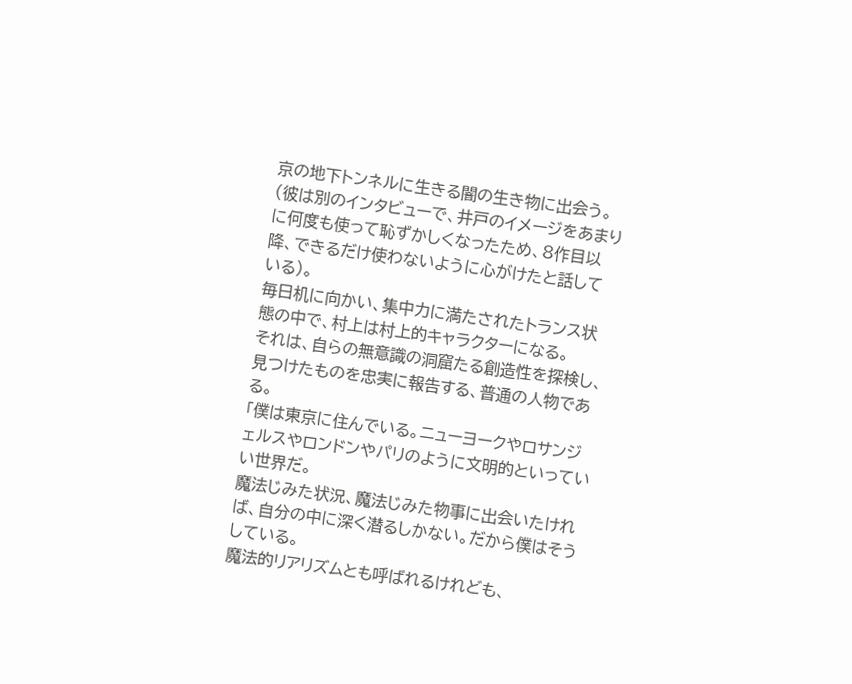京の地下トンネルに生きる闇の生き物に出会う。
(彼は別のインタビューで、井戸のイメージをあまりに何度も使って恥ずかしくなったため、8作目以降、できるだけ使わないように心がけたと話している)。
毎日机に向かい、集中力に満たされたトランス状態の中で、村上は村上的キャラクターになる。
それは、自らの無意識の洞窟たる創造性を探検し、見つけたものを忠実に報告する、普通の人物である。
「僕は東京に住んでいる。ニューヨークやロサンジェルスやロンドンやパリのように文明的といっていい世界だ。
魔法じみた状況、魔法じみた物事に出会いたければ、自分の中に深く潜るしかない。だから僕はそうしている。
魔法的リアリズムとも呼ばれるけれども、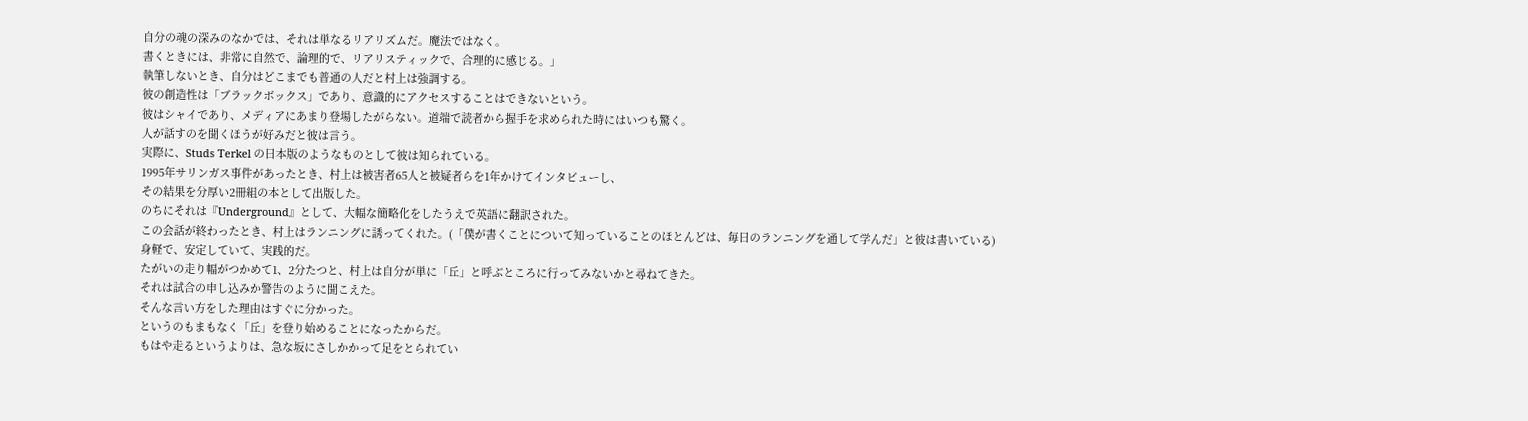自分の魂の深みのなかでは、それは単なるリアリズムだ。魔法ではなく。
書くときには、非常に自然で、論理的で、リアリスティックで、合理的に感じる。」
執筆しないとき、自分はどこまでも普通の人だと村上は強調する。
彼の創造性は「ブラックボックス」であり、意識的にアクセスすることはできないという。
彼はシャイであり、メディアにあまり登場したがらない。道端で読者から握手を求められた時にはいつも驚く。
人が話すのを聞くほうが好みだと彼は言う。
実際に、Studs Terkel の日本版のようなものとして彼は知られている。
1995年サリンガス事件があったとき、村上は被害者65人と被疑者らを1年かけてインタビューし、
その結果を分厚い2冊組の本として出版した。
のちにそれは『Underground』として、大幅な簡略化をしたうえで英語に翻訳された。
この会話が終わったとき、村上はランニングに誘ってくれた。(「僕が書くことについて知っていることのほとんどは、毎日のランニングを通して学んだ」と彼は書いている)
身軽で、安定していて、実践的だ。
たがいの走り幅がつかめて1、2分たつと、村上は自分が単に「丘」と呼ぶところに行ってみないかと尋ねてきた。
それは試合の申し込みか警告のように聞こえた。
そんな言い方をした理由はすぐに分かった。
というのもまもなく「丘」を登り始めることになったからだ。
もはや走るというよりは、急な坂にさしかかって足をとられてい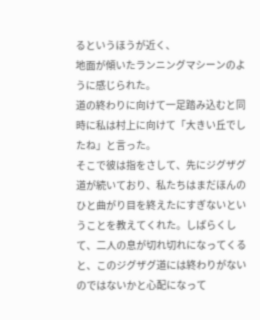るというほうが近く、
地面が傾いたランニングマシーンのように感じられた。
道の終わりに向けて一足踏み込むと同時に私は村上に向けて「大きい丘でしたね」と言った。
そこで彼は指をさして、先にジグザグ道が続いており、私たちはまだほんのひと曲がり目を終えたにすぎないということを教えてくれた。しばらくして、二人の息が切れ切れになってくると、このジグザグ道には終わりがないのではないかと心配になって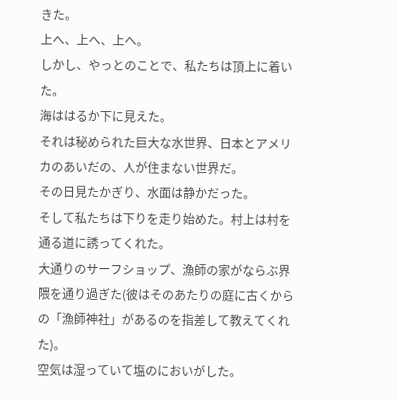きた。
上へ、上へ、上へ。
しかし、やっとのことで、私たちは頂上に着いた。
海ははるか下に見えた。
それは秘められた巨大な水世界、日本とアメリカのあいだの、人が住まない世界だ。
その日見たかぎり、水面は静かだった。
そして私たちは下りを走り始めた。村上は村を通る道に誘ってくれた。
大通りのサーフショップ、漁師の家がならぶ界隈を通り過ぎた(彼はそのあたりの庭に古くからの「漁師神社」があるのを指差して教えてくれた)。
空気は湿っていて塩のにおいがした。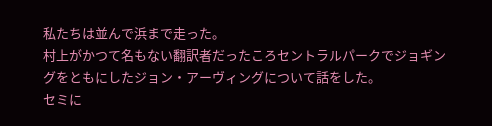私たちは並んで浜まで走った。
村上がかつて名もない翻訳者だったころセントラルパークでジョギングをともにしたジョン・アーヴィングについて話をした。
セミに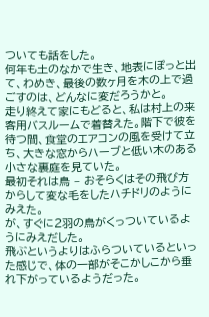ついても話をした。
何年も土のなかで生き、地表にぽっと出て、わめき、最後の数ヶ月を木の上で過ごすのは、どんなに変だろうかと。
走り終えて家にもどると、私は村上の来客用バスルームで着替えた。階下で彼を待つ間、食堂のエアコンの風を受けて立ち、大きな窓からハーブと低い木のある小さな裏庭を見ていた。
最初それは鳥 – おそらくはその飛び方からして変な毛をしたハチドリのようにみえた。
が、すぐに2羽の鳥がくっついているようにみえだした。
飛ぶというよりはふらついているといった感じで、体の一部がそこかしこから垂れ下がっているようだった。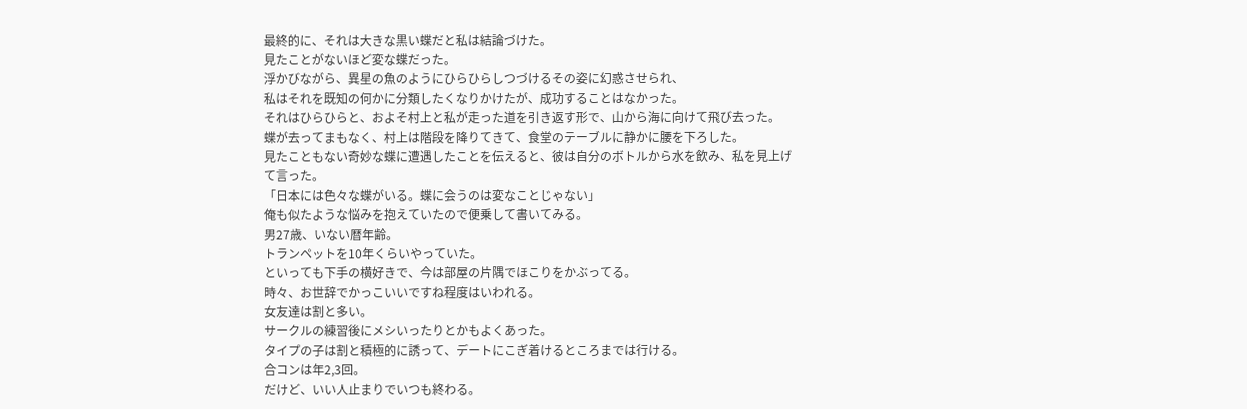最終的に、それは大きな黒い蝶だと私は結論づけた。
見たことがないほど変な蝶だった。
浮かびながら、異星の魚のようにひらひらしつづけるその姿に幻惑させられ、
私はそれを既知の何かに分類したくなりかけたが、成功することはなかった。
それはひらひらと、およそ村上と私が走った道を引き返す形で、山から海に向けて飛び去った。
蝶が去ってまもなく、村上は階段を降りてきて、食堂のテーブルに静かに腰を下ろした。
見たこともない奇妙な蝶に遭遇したことを伝えると、彼は自分のボトルから水を飲み、私を見上げて言った。
「日本には色々な蝶がいる。蝶に会うのは変なことじゃない」
俺も似たような悩みを抱えていたので便乗して書いてみる。
男27歳、いない暦年齢。
トランペットを10年くらいやっていた。
といっても下手の横好きで、今は部屋の片隅でほこりをかぶってる。
時々、お世辞でかっこいいですね程度はいわれる。
女友達は割と多い。
サークルの練習後にメシいったりとかもよくあった。
タイプの子は割と積極的に誘って、デートにこぎ着けるところまでは行ける。
合コンは年2,3回。
だけど、いい人止まりでいつも終わる。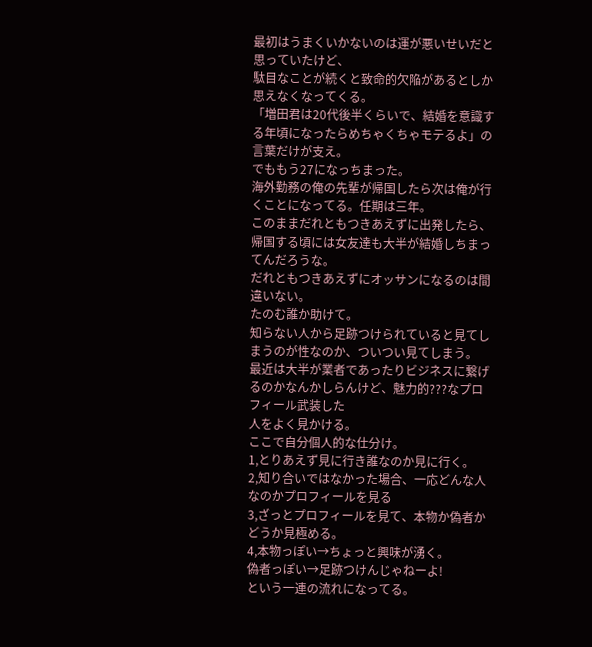最初はうまくいかないのは運が悪いせいだと思っていたけど、
駄目なことが続くと致命的欠陥があるとしか思えなくなってくる。
「増田君は20代後半くらいで、結婚を意識する年頃になったらめちゃくちゃモテるよ」の言葉だけが支え。
でももう27になっちまった。
海外勤務の俺の先輩が帰国したら次は俺が行くことになってる。任期は三年。
このままだれともつきあえずに出発したら、帰国する頃には女友達も大半が結婚しちまってんだろうな。
だれともつきあえずにオッサンになるのは間違いない。
たのむ誰か助けて。
知らない人から足跡つけられていると見てしまうのが性なのか、ついつい見てしまう。
最近は大半が業者であったりビジネスに繋げるのかなんかしらんけど、魅力的???なプロフィール武装した
人をよく見かける。
ここで自分個人的な仕分け。
1,とりあえず見に行き誰なのか見に行く。
2,知り合いではなかった場合、一応どんな人なのかプロフィールを見る
3,ざっとプロフィールを見て、本物か偽者かどうか見極める。
4,本物っぽい→ちょっと興味が湧く。
偽者っぽい→足跡つけんじゃねーよ!
という一連の流れになってる。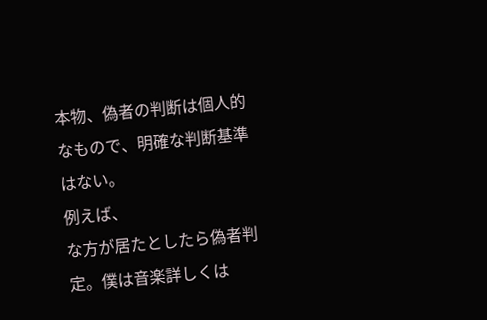本物、偽者の判断は個人的なもので、明確な判断基準はない。
例えば、
な方が居たとしたら偽者判定。僕は音楽詳しくは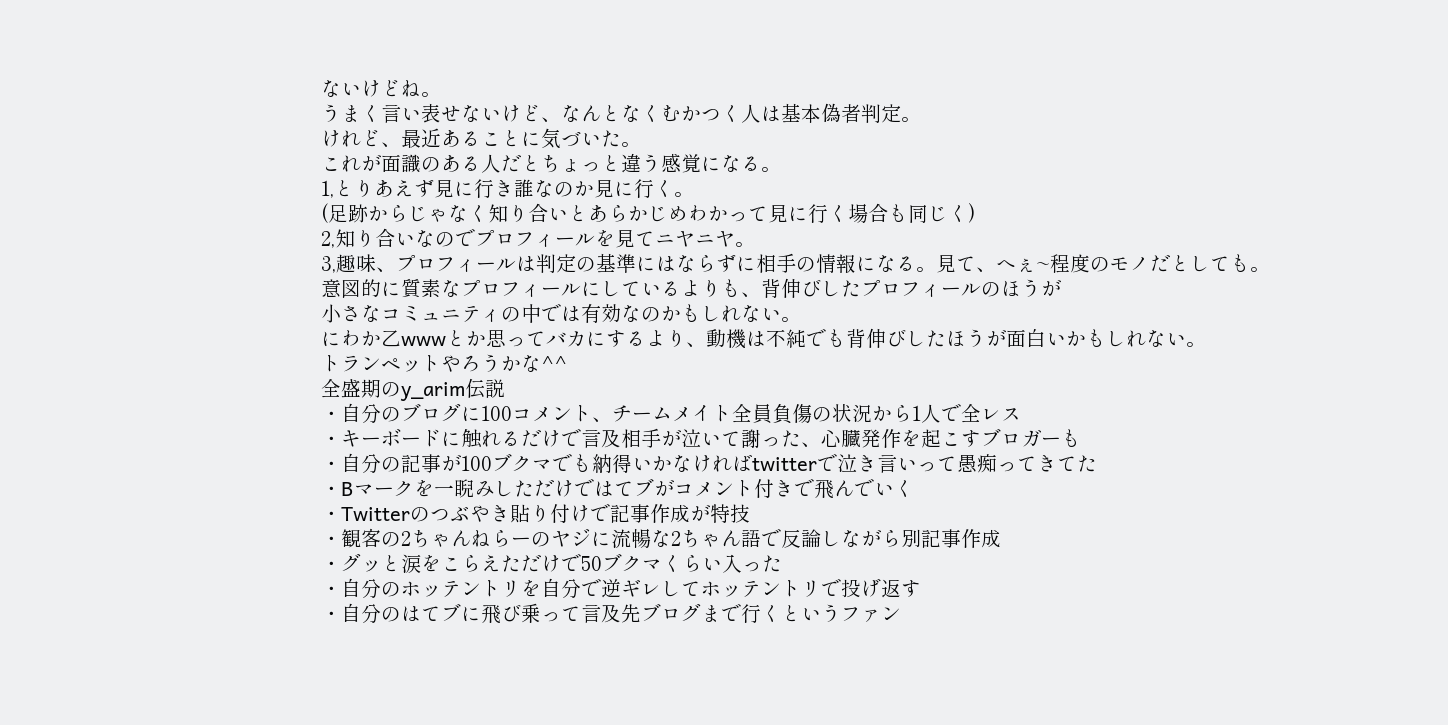ないけどね。
うまく言い表せないけど、なんとなくむかつく人は基本偽者判定。
けれど、最近あることに気づいた。
これが面識のある人だとちょっと違う感覚になる。
1,とりあえず見に行き誰なのか見に行く。
(足跡からじゃなく知り合いとあらかじめわかって見に行く場合も同じく)
2,知り合いなのでプロフィールを見てニヤニヤ。
3,趣味、プロフィールは判定の基準にはならずに相手の情報になる。見て、へぇ~程度のモノだとしても。
意図的に質素なプロフィールにしているよりも、背伸びしたプロフィールのほうが
小さなコミュニティの中では有効なのかもしれない。
にわか乙wwwとか思ってバカにするより、動機は不純でも背伸びしたほうが面白いかもしれない。
トランペットやろうかな^^
全盛期のy_arim伝説
・自分のブログに100コメント、チームメイト全員負傷の状況から1人で全レス
・キーボードに触れるだけで言及相手が泣いて謝った、心臓発作を起こすブロガーも
・自分の記事が100ブクマでも納得いかなければtwitterで泣き言いって愚痴ってきてた
・Bマークを一睨みしただけではてブがコメント付きで飛んでいく
・Twitterのつぶやき貼り付けで記事作成が特技
・観客の2ちゃんねらーのヤジに流暢な2ちゃん語で反論しながら別記事作成
・グッと涙をこらえただけで50ブクマくらい入った
・自分のホッテントリを自分で逆ギレしてホッテントリで投げ返す
・自分のはてブに飛び乗って言及先ブログまで行くというファン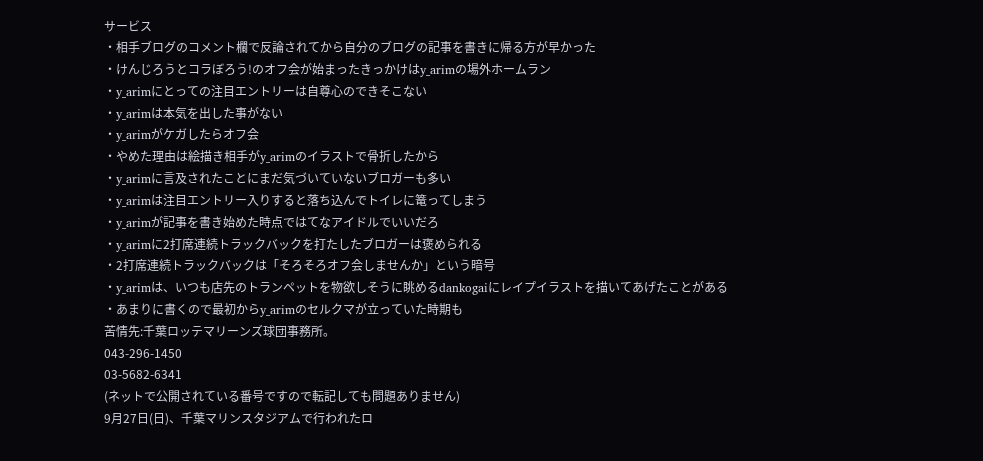サービス
・相手ブログのコメント欄で反論されてから自分のブログの記事を書きに帰る方が早かった
・けんじろうとコラぼろう!のオフ会が始まったきっかけはy_arimの場外ホームラン
・y_arimにとっての注目エントリーは自尊心のできそこない
・y_arimは本気を出した事がない
・y_arimがケガしたらオフ会
・やめた理由は絵描き相手がy_arimのイラストで骨折したから
・y_arimに言及されたことにまだ気づいていないブロガーも多い
・y_arimは注目エントリー入りすると落ち込んでトイレに篭ってしまう
・y_arimが記事を書き始めた時点ではてなアイドルでいいだろ
・y_arimに2打席連続トラックバックを打たしたブロガーは褒められる
・2打席連続トラックバックは「そろそろオフ会しませんか」という暗号
・y_arimは、いつも店先のトランペットを物欲しそうに眺めるdankogaiにレイプイラストを描いてあげたことがある
・あまりに書くので最初からy_arimのセルクマが立っていた時期も
苦情先:千葉ロッテマリーンズ球団事務所。
043-296-1450
03-5682-6341
(ネットで公開されている番号ですので転記しても問題ありません)
9月27日(日)、千葉マリンスタジアムで行われたロ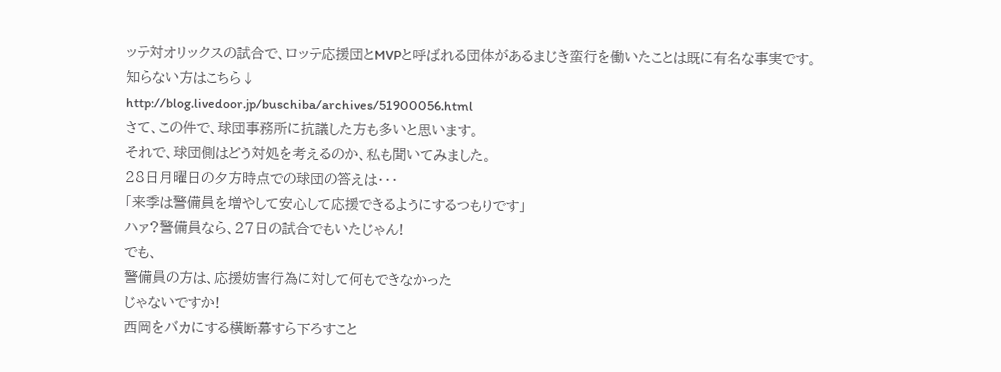ッテ対オリックスの試合で、ロッテ応援団とMVPと呼ばれる団体があるまじき蛮行を働いたことは既に有名な事実です。
知らない方はこちら↓
http://blog.livedoor.jp/buschiba/archives/51900056.html
さて、この件で、球団事務所に抗議した方も多いと思います。
それで、球団側はどう対処を考えるのか、私も聞いてみました。
28日月曜日の夕方時点での球団の答えは・・・
「来季は警備員を増やして安心して応援できるようにするつもりです」
ハァ?警備員なら、27日の試合でもいたじゃん!
でも、
警備員の方は、応援妨害行為に対して何もできなかった
じゃないですか!
西岡をバカにする横断幕すら下ろすこと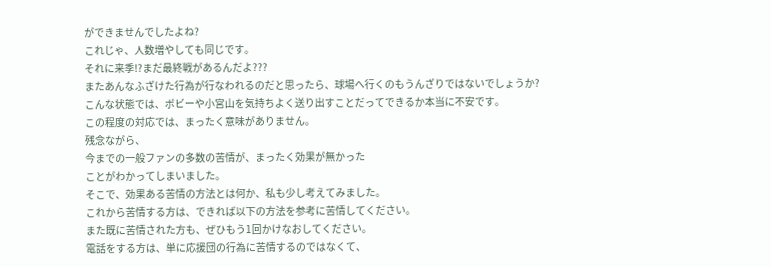ができませんでしたよね?
これじゃ、人数増やしても同じです。
それに来季!?まだ最終戦があるんだよ???
またあんなふざけた行為が行なわれるのだと思ったら、球場へ行くのもうんざりではないでしょうか?
こんな状態では、ボビーや小宮山を気持ちよく送り出すことだってできるか本当に不安です。
この程度の対応では、まったく意味がありません。
残念ながら、
今までの一般ファンの多数の苦情が、まったく効果が無かった
ことがわかってしまいました。
そこで、効果ある苦情の方法とは何か、私も少し考えてみました。
これから苦情する方は、できれば以下の方法を参考に苦情してください。
また既に苦情された方も、ぜひもう1回かけなおしてください。
電話をする方は、単に応援団の行為に苦情するのではなくて、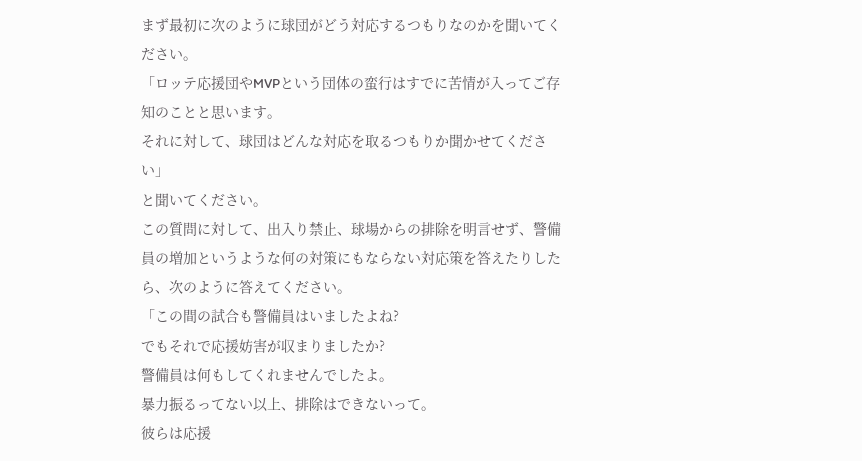まず最初に次のように球団がどう対応するつもりなのかを聞いてください。
「ロッテ応援団やMVPという団体の蛮行はすでに苦情が入ってご存知のことと思います。
それに対して、球団はどんな対応を取るつもりか聞かせてください」
と聞いてください。
この質問に対して、出入り禁止、球場からの排除を明言せず、警備員の増加というような何の対策にもならない対応策を答えたりしたら、次のように答えてください。
「この間の試合も警備員はいましたよね?
でもそれで応援妨害が収まりましたか?
警備員は何もしてくれませんでしたよ。
暴力振るってない以上、排除はできないって。
彼らは応援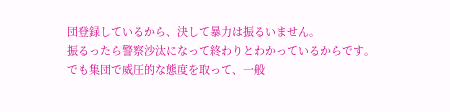団登録しているから、決して暴力は振るいません。
振るったら警察沙汰になって終わりとわかっているからです。
でも集団で威圧的な態度を取って、一般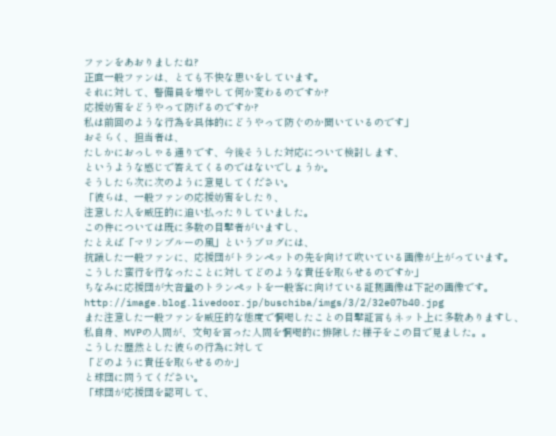ファンをあおりましたね?
正直一般ファンは、とても不快な思いをしています。
それに対して、警備員を増やして何か変わるのですか?
応援妨害をどうやって防げるのですか?
私は前回のような行為を具体的にどうやって防ぐのか聞いているのです」
おそらく、担当者は、
たしかにおっしゃる通りです、今後そうした対応について検討します、
というような感じで答えてくるのではないでしょうか。
そうしたら次に次のように意見してください。
「彼らは、一般ファンの応援妨害をしたり、
注意した人を威圧的に追い払ったりしていました。
この件については既に多数の目撃者がいますし、
たとえば「マリンブルーの風」というブログには、
抗議した一般ファンに、応援団がトランペットの先を向けて吹いている画像が上がっています。
こうした蛮行を行なったことに対してどのような責任を取らせるのですか」
ちなみに応援団が大音量のトランペットを一般客に向けている証拠画像は下記の画像です。
http://image.blog.livedoor.jp/buschiba/imgs/3/2/32e07b40.jpg
また注意した一般ファンを威圧的な態度で恫喝したことの目撃証言もネット上に多数ありますし、
私自身、MVPの人間が、文句を言った人間を恫喝的に排除した様子をこの目で見ました。。
こうした歴然とした彼らの行為に対して
「どのように責任を取らせるのか」
と球団に問うてください。
「球団が応援団を認可して、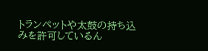トランペットや太鼓の持ち込みを許可しているん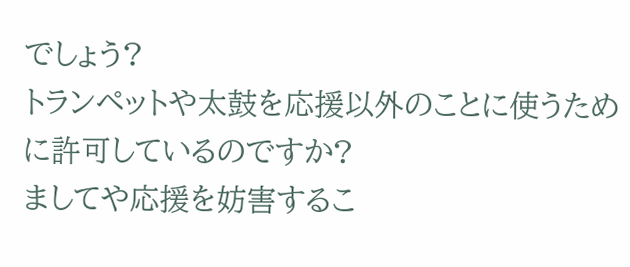でしょう?
トランペットや太鼓を応援以外のことに使うために許可しているのですか?
ましてや応援を妨害するこ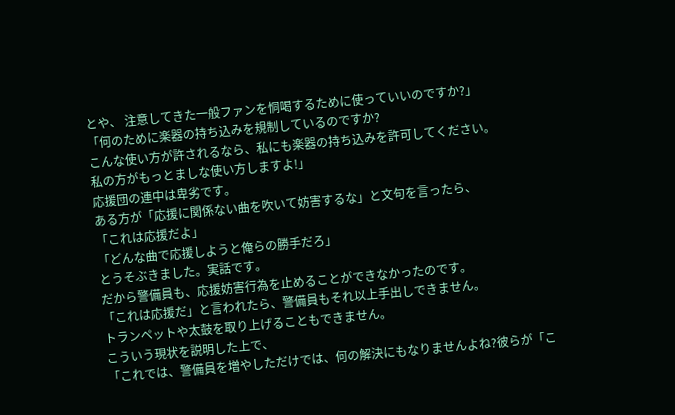とや、 注意してきた一般ファンを恫喝するために使っていいのですか?」
「何のために楽器の持ち込みを規制しているのですか?
こんな使い方が許されるなら、私にも楽器の持ち込みを許可してください。
私の方がもっとましな使い方しますよ!」
応援団の連中は卑劣です。
ある方が「応援に関係ない曲を吹いて妨害するな」と文句を言ったら、
「これは応援だよ」
「どんな曲で応援しようと俺らの勝手だろ」
とうそぶきました。実話です。
だから警備員も、応援妨害行為を止めることができなかったのです。
「これは応援だ」と言われたら、警備員もそれ以上手出しできません。
トランペットや太鼓を取り上げることもできません。
こういう現状を説明した上で、
「これでは、警備員を増やしただけでは、何の解決にもなりませんよね?彼らが「こ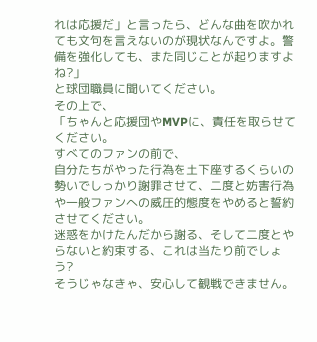れは応援だ」と言ったら、どんな曲を吹かれても文句を言えないのが現状なんですよ。警備を強化しても、また同じことが起りますよね?」
と球団職員に聞いてください。
その上で、
「ちゃんと応援団やMVPに、責任を取らせてください。
すべてのファンの前で、
自分たちがやった行為を土下座するくらいの勢いでしっかり謝罪させて、二度と妨害行為や一般ファンへの威圧的態度をやめると誓約させてください。
迷惑をかけたんだから謝る、そして二度とやらないと約束する、これは当たり前でしょう?
そうじゃなきゃ、安心して観戦できません。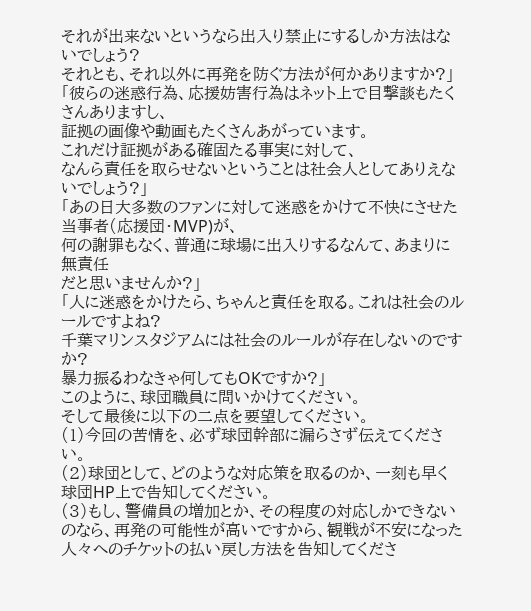それが出来ないというなら出入り禁止にするしか方法はないでしょう?
それとも、それ以外に再発を防ぐ方法が何かありますか?」
「彼らの迷惑行為、応援妨害行為はネット上で目撃談もたくさんありますし、
証拠の画像や動画もたくさんあがっています。
これだけ証拠がある確固たる事実に対して、
なんら責任を取らせないということは社会人としてありえないでしょう?」
「あの日大多数のファンに対して迷惑をかけて不快にさせた当事者(応援団・MVP)が、
何の謝罪もなく、普通に球場に出入りするなんて、あまりに無責任
だと思いませんか?」
「人に迷惑をかけたら、ちゃんと責任を取る。これは社会のルールですよね?
千葉マリンスタジアムには社会のルールが存在しないのですか?
暴力振るわなきゃ何してもOKですか?」
このように、球団職員に問いかけてください。
そして最後に以下の二点を要望してください。
(1)今回の苦情を、必ず球団幹部に漏らさず伝えてください。
(2)球団として、どのような対応策を取るのか、一刻も早く球団HP上で告知してください。
(3)もし、警備員の増加とか、その程度の対応しかできないのなら、再発の可能性が高いですから、観戦が不安になった人々へのチケットの払い戻し方法を告知してくださ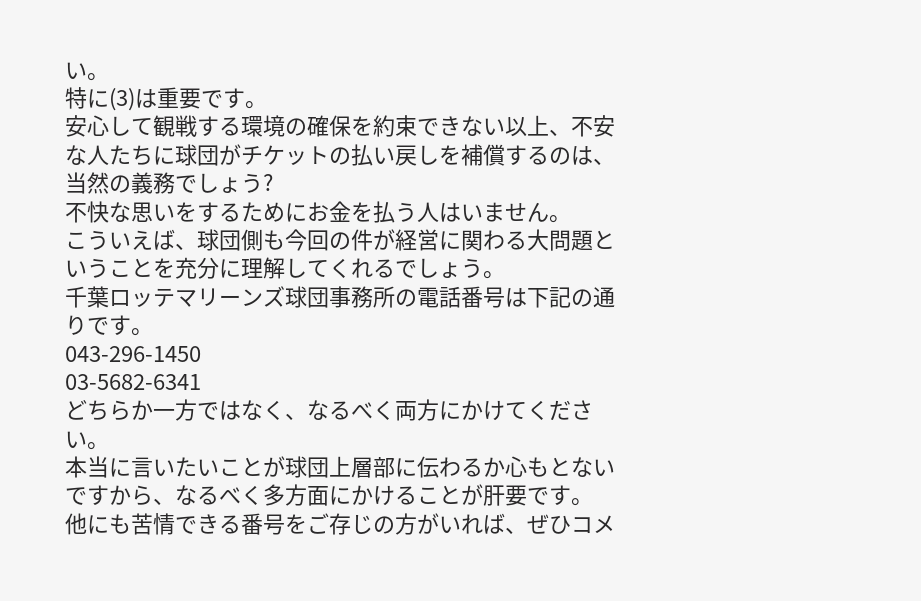い。
特に(3)は重要です。
安心して観戦する環境の確保を約束できない以上、不安な人たちに球団がチケットの払い戻しを補償するのは、当然の義務でしょう?
不快な思いをするためにお金を払う人はいません。
こういえば、球団側も今回の件が経営に関わる大問題ということを充分に理解してくれるでしょう。
千葉ロッテマリーンズ球団事務所の電話番号は下記の通りです。
043-296-1450
03-5682-6341
どちらか一方ではなく、なるべく両方にかけてください。
本当に言いたいことが球団上層部に伝わるか心もとないですから、なるべく多方面にかけることが肝要です。
他にも苦情できる番号をご存じの方がいれば、ぜひコメ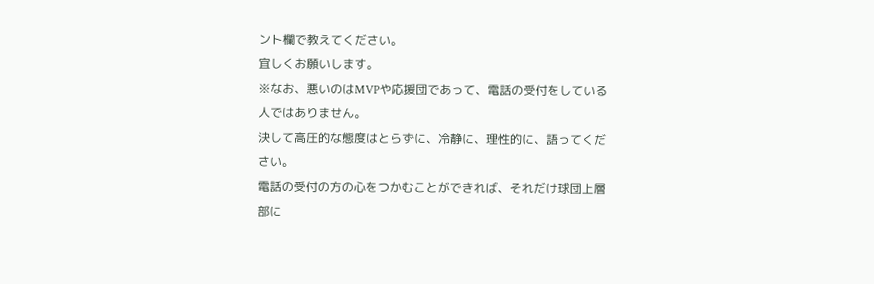ント欄で教えてください。
宜しくお願いします。
※なお、悪いのはMVPや応援団であって、電話の受付をしている人ではありません。
決して高圧的な態度はとらずに、冷静に、理性的に、語ってください。
電話の受付の方の心をつかむことができれば、それだけ球団上層部に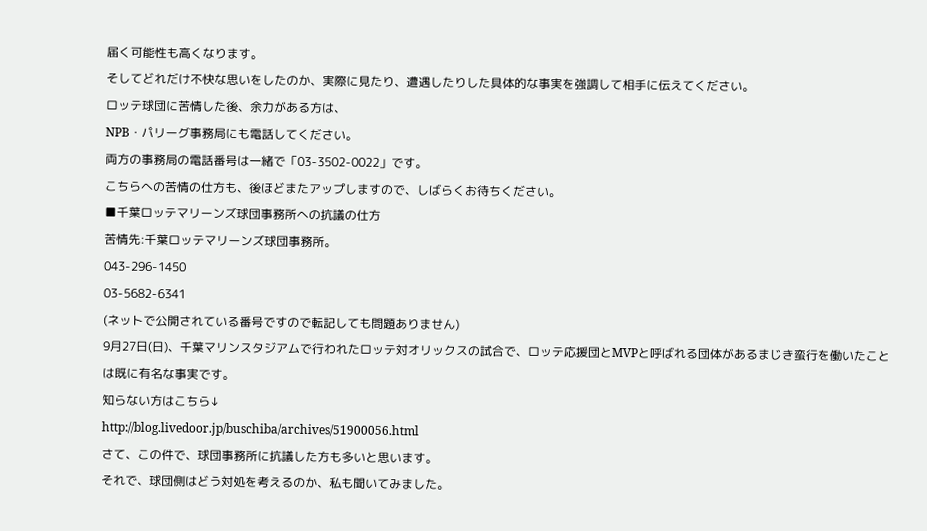届く可能性も高くなります。
そしてどれだけ不快な思いをしたのか、実際に見たり、遭遇したりした具体的な事実を強調して相手に伝えてください。
ロッテ球団に苦情した後、余力がある方は、
NPB・パリーグ事務局にも電話してください。
両方の事務局の電話番号は一緒で「03-3502-0022」です。
こちらへの苦情の仕方も、後ほどまたアップしますので、しばらくお待ちください。
■千葉ロッテマリーンズ球団事務所への抗議の仕方
苦情先:千葉ロッテマリーンズ球団事務所。
043-296-1450
03-5682-6341
(ネットで公開されている番号ですので転記しても問題ありません)
9月27日(日)、千葉マリンスタジアムで行われたロッテ対オリックスの試合で、ロッテ応援団とMVPと呼ばれる団体があるまじき蛮行を働いたことは既に有名な事実です。
知らない方はこちら↓
http://blog.livedoor.jp/buschiba/archives/51900056.html
さて、この件で、球団事務所に抗議した方も多いと思います。
それで、球団側はどう対処を考えるのか、私も聞いてみました。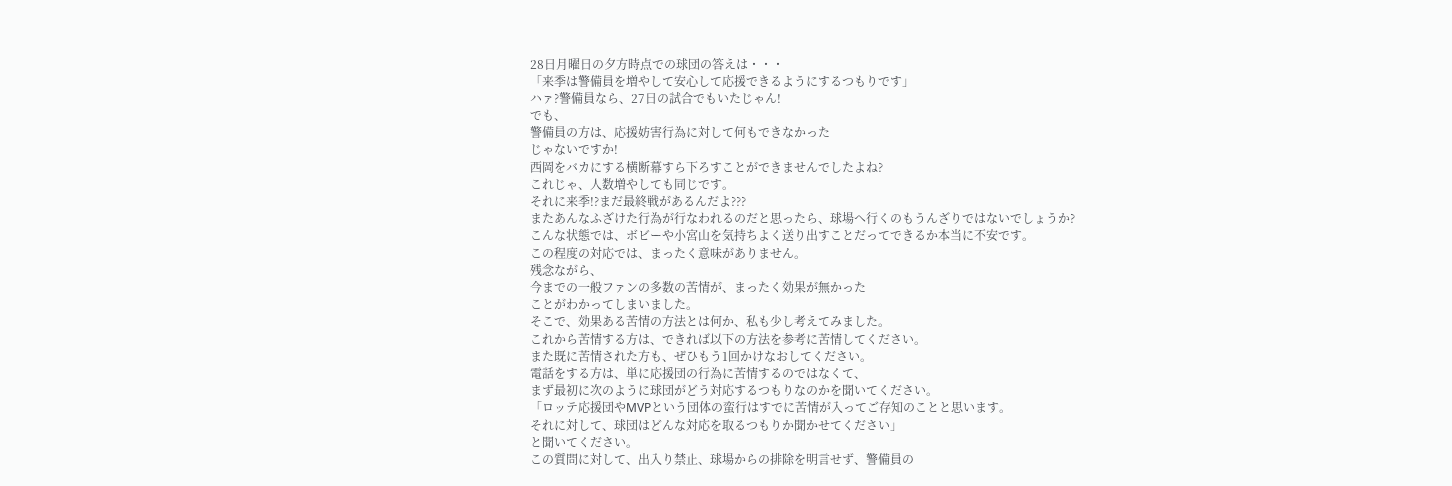28日月曜日の夕方時点での球団の答えは・・・
「来季は警備員を増やして安心して応援できるようにするつもりです」
ハァ?警備員なら、27日の試合でもいたじゃん!
でも、
警備員の方は、応援妨害行為に対して何もできなかった
じゃないですか!
西岡をバカにする横断幕すら下ろすことができませんでしたよね?
これじゃ、人数増やしても同じです。
それに来季!?まだ最終戦があるんだよ???
またあんなふざけた行為が行なわれるのだと思ったら、球場へ行くのもうんざりではないでしょうか?
こんな状態では、ボビーや小宮山を気持ちよく送り出すことだってできるか本当に不安です。
この程度の対応では、まったく意味がありません。
残念ながら、
今までの一般ファンの多数の苦情が、まったく効果が無かった
ことがわかってしまいました。
そこで、効果ある苦情の方法とは何か、私も少し考えてみました。
これから苦情する方は、できれば以下の方法を参考に苦情してください。
また既に苦情された方も、ぜひもう1回かけなおしてください。
電話をする方は、単に応援団の行為に苦情するのではなくて、
まず最初に次のように球団がどう対応するつもりなのかを聞いてください。
「ロッテ応援団やMVPという団体の蛮行はすでに苦情が入ってご存知のことと思います。
それに対して、球団はどんな対応を取るつもりか聞かせてください」
と聞いてください。
この質問に対して、出入り禁止、球場からの排除を明言せず、警備員の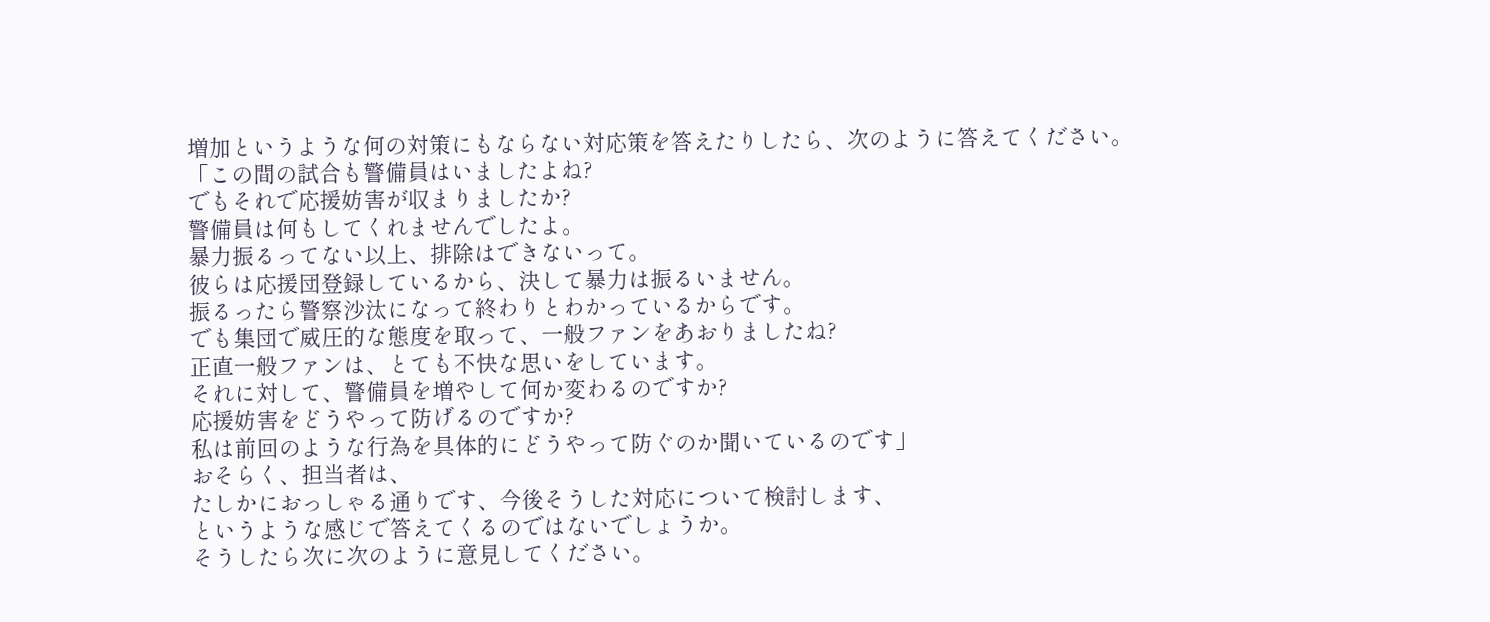増加というような何の対策にもならない対応策を答えたりしたら、次のように答えてください。
「この間の試合も警備員はいましたよね?
でもそれで応援妨害が収まりましたか?
警備員は何もしてくれませんでしたよ。
暴力振るってない以上、排除はできないって。
彼らは応援団登録しているから、決して暴力は振るいません。
振るったら警察沙汰になって終わりとわかっているからです。
でも集団で威圧的な態度を取って、一般ファンをあおりましたね?
正直一般ファンは、とても不快な思いをしています。
それに対して、警備員を増やして何か変わるのですか?
応援妨害をどうやって防げるのですか?
私は前回のような行為を具体的にどうやって防ぐのか聞いているのです」
おそらく、担当者は、
たしかにおっしゃる通りです、今後そうした対応について検討します、
というような感じで答えてくるのではないでしょうか。
そうしたら次に次のように意見してください。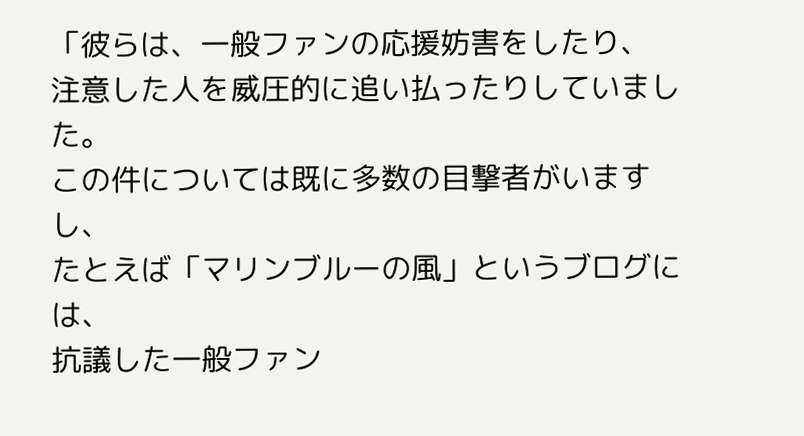「彼らは、一般ファンの応援妨害をしたり、
注意した人を威圧的に追い払ったりしていました。
この件については既に多数の目撃者がいますし、
たとえば「マリンブルーの風」というブログには、
抗議した一般ファン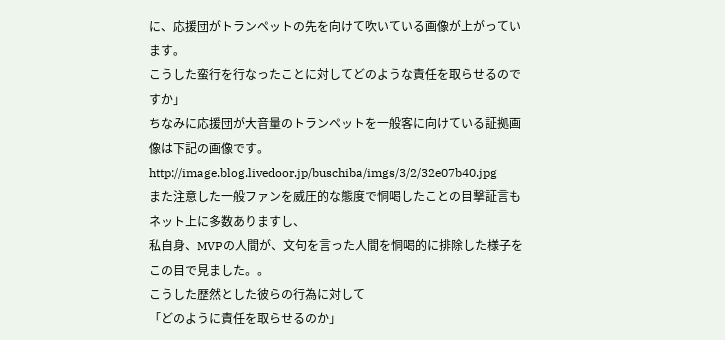に、応援団がトランペットの先を向けて吹いている画像が上がっています。
こうした蛮行を行なったことに対してどのような責任を取らせるのですか」
ちなみに応援団が大音量のトランペットを一般客に向けている証拠画像は下記の画像です。
http://image.blog.livedoor.jp/buschiba/imgs/3/2/32e07b40.jpg
また注意した一般ファンを威圧的な態度で恫喝したことの目撃証言もネット上に多数ありますし、
私自身、MVPの人間が、文句を言った人間を恫喝的に排除した様子をこの目で見ました。。
こうした歴然とした彼らの行為に対して
「どのように責任を取らせるのか」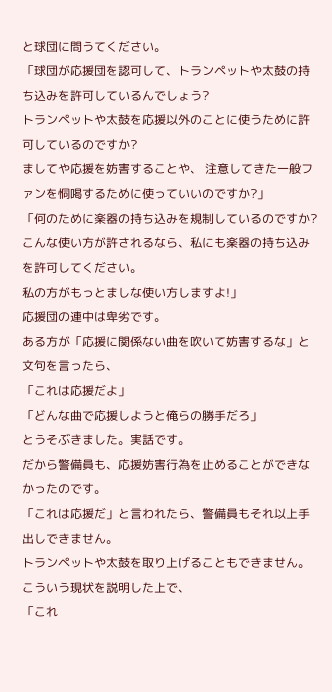と球団に問うてください。
「球団が応援団を認可して、トランペットや太鼓の持ち込みを許可しているんでしょう?
トランペットや太鼓を応援以外のことに使うために許可しているのですか?
ましてや応援を妨害することや、 注意してきた一般ファンを恫喝するために使っていいのですか?」
「何のために楽器の持ち込みを規制しているのですか?
こんな使い方が許されるなら、私にも楽器の持ち込みを許可してください。
私の方がもっとましな使い方しますよ!」
応援団の連中は卑劣です。
ある方が「応援に関係ない曲を吹いて妨害するな」と文句を言ったら、
「これは応援だよ」
「どんな曲で応援しようと俺らの勝手だろ」
とうそぶきました。実話です。
だから警備員も、応援妨害行為を止めることができなかったのです。
「これは応援だ」と言われたら、警備員もそれ以上手出しできません。
トランペットや太鼓を取り上げることもできません。
こういう現状を説明した上で、
「これ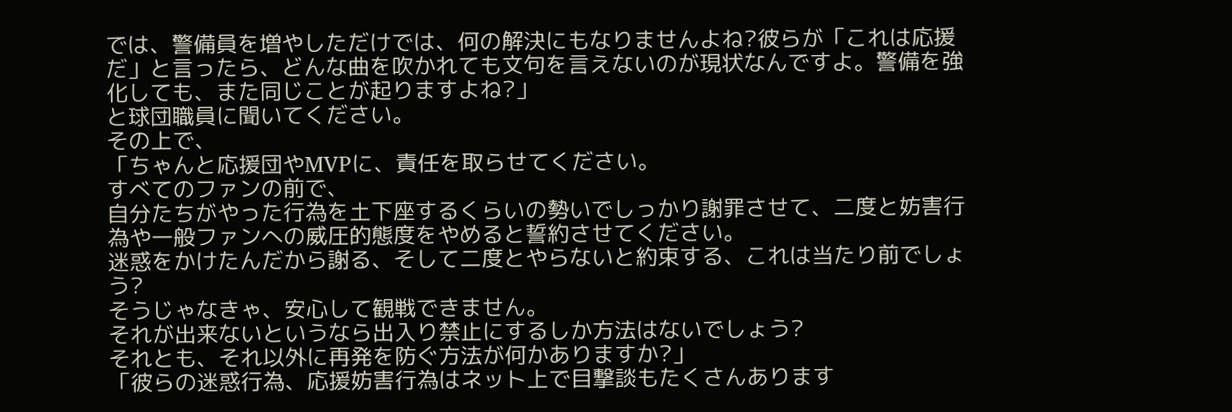では、警備員を増やしただけでは、何の解決にもなりませんよね?彼らが「これは応援だ」と言ったら、どんな曲を吹かれても文句を言えないのが現状なんですよ。警備を強化しても、また同じことが起りますよね?」
と球団職員に聞いてください。
その上で、
「ちゃんと応援団やMVPに、責任を取らせてください。
すべてのファンの前で、
自分たちがやった行為を土下座するくらいの勢いでしっかり謝罪させて、二度と妨害行為や一般ファンへの威圧的態度をやめると誓約させてください。
迷惑をかけたんだから謝る、そして二度とやらないと約束する、これは当たり前でしょう?
そうじゃなきゃ、安心して観戦できません。
それが出来ないというなら出入り禁止にするしか方法はないでしょう?
それとも、それ以外に再発を防ぐ方法が何かありますか?」
「彼らの迷惑行為、応援妨害行為はネット上で目撃談もたくさんあります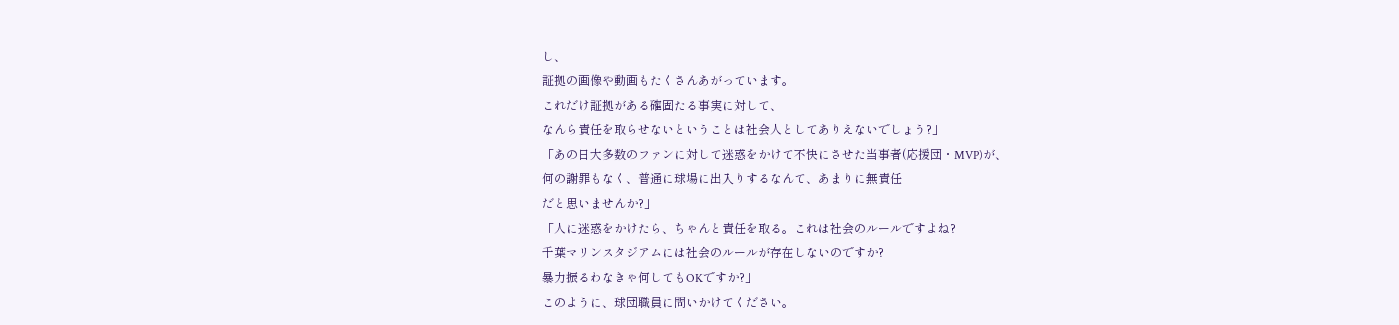し、
証拠の画像や動画もたくさんあがっています。
これだけ証拠がある確固たる事実に対して、
なんら責任を取らせないということは社会人としてありえないでしょう?」
「あの日大多数のファンに対して迷惑をかけて不快にさせた当事者(応援団・MVP)が、
何の謝罪もなく、普通に球場に出入りするなんて、あまりに無責任
だと思いませんか?」
「人に迷惑をかけたら、ちゃんと責任を取る。これは社会のルールですよね?
千葉マリンスタジアムには社会のルールが存在しないのですか?
暴力振るわなきゃ何してもOKですか?」
このように、球団職員に問いかけてください。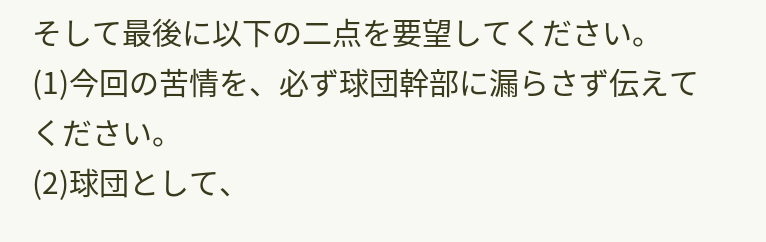そして最後に以下の二点を要望してください。
(1)今回の苦情を、必ず球団幹部に漏らさず伝えてください。
(2)球団として、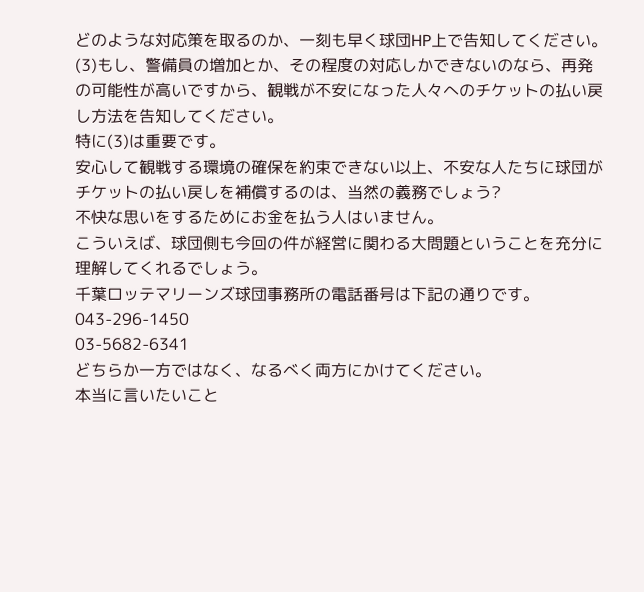どのような対応策を取るのか、一刻も早く球団HP上で告知してください。
(3)もし、警備員の増加とか、その程度の対応しかできないのなら、再発の可能性が高いですから、観戦が不安になった人々へのチケットの払い戻し方法を告知してください。
特に(3)は重要です。
安心して観戦する環境の確保を約束できない以上、不安な人たちに球団がチケットの払い戻しを補償するのは、当然の義務でしょう?
不快な思いをするためにお金を払う人はいません。
こういえば、球団側も今回の件が経営に関わる大問題ということを充分に理解してくれるでしょう。
千葉ロッテマリーンズ球団事務所の電話番号は下記の通りです。
043-296-1450
03-5682-6341
どちらか一方ではなく、なるべく両方にかけてください。
本当に言いたいこと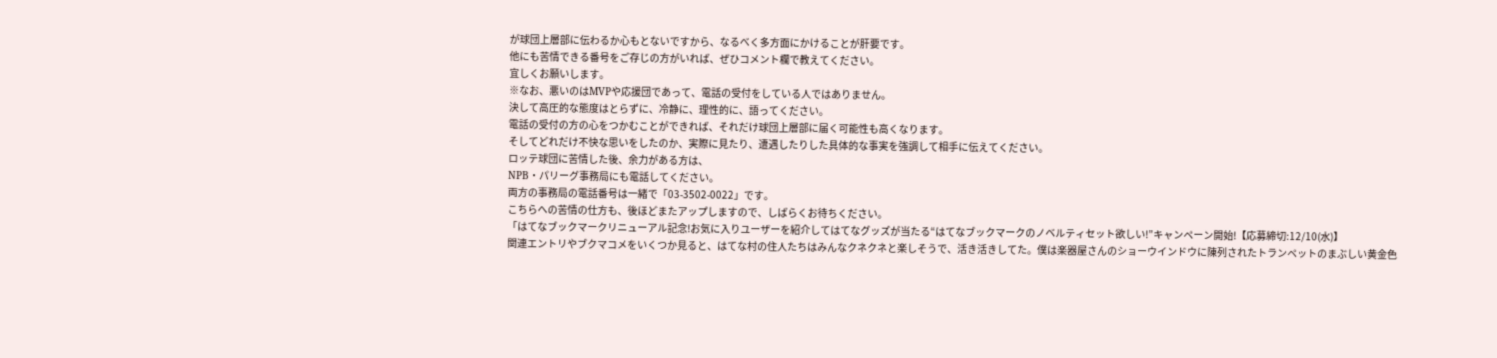が球団上層部に伝わるか心もとないですから、なるべく多方面にかけることが肝要です。
他にも苦情できる番号をご存じの方がいれば、ぜひコメント欄で教えてください。
宜しくお願いします。
※なお、悪いのはMVPや応援団であって、電話の受付をしている人ではありません。
決して高圧的な態度はとらずに、冷静に、理性的に、語ってください。
電話の受付の方の心をつかむことができれば、それだけ球団上層部に届く可能性も高くなります。
そしてどれだけ不快な思いをしたのか、実際に見たり、遭遇したりした具体的な事実を強調して相手に伝えてください。
ロッテ球団に苦情した後、余力がある方は、
NPB・パリーグ事務局にも電話してください。
両方の事務局の電話番号は一緒で「03-3502-0022」です。
こちらへの苦情の仕方も、後ほどまたアップしますので、しばらくお待ちください。
「はてなブックマークリニューアル記念!お気に入りユーザーを紹介してはてなグッズが当たる“はてなブックマークのノベルティセット欲しい!”キャンペーン開始!【応募締切:12/10(水)】
関連エントリやブクマコメをいくつか見ると、はてな村の住人たちはみんなクネクネと楽しそうで、活き活きしてた。僕は楽器屋さんのショーウインドウに陳列されたトランペットのまぶしい黄金色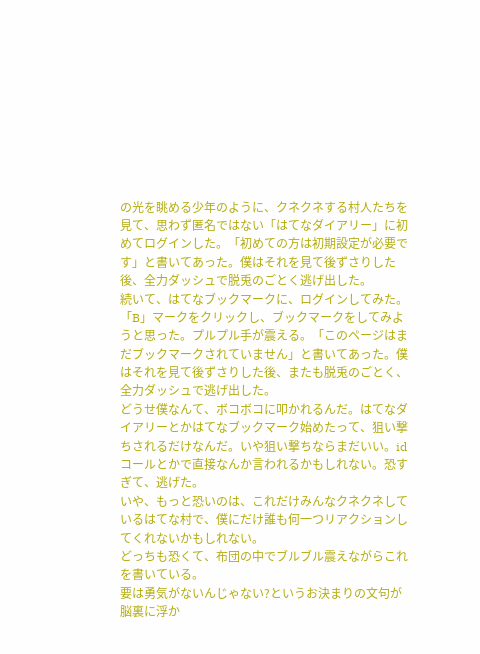の光を眺める少年のように、クネクネする村人たちを見て、思わず匿名ではない「はてなダイアリー」に初めてログインした。「初めての方は初期設定が必要です」と書いてあった。僕はそれを見て後ずさりした後、全力ダッシュで脱兎のごとく逃げ出した。
続いて、はてなブックマークに、ログインしてみた。「B」マークをクリックし、ブックマークをしてみようと思った。プルプル手が震える。「このページはまだブックマークされていません」と書いてあった。僕はそれを見て後ずさりした後、またも脱兎のごとく、全力ダッシュで逃げ出した。
どうせ僕なんて、ボコボコに叩かれるんだ。はてなダイアリーとかはてなブックマーク始めたって、狙い撃ちされるだけなんだ。いや狙い撃ちならまだいい。idコールとかで直接なんか言われるかもしれない。恐すぎて、逃げた。
いや、もっと恐いのは、これだけみんなクネクネしているはてな村で、僕にだけ誰も何一つリアクションしてくれないかもしれない。
どっちも恐くて、布団の中でブルブル震えながらこれを書いている。
要は勇気がないんじゃない?というお決まりの文句が脳裏に浮か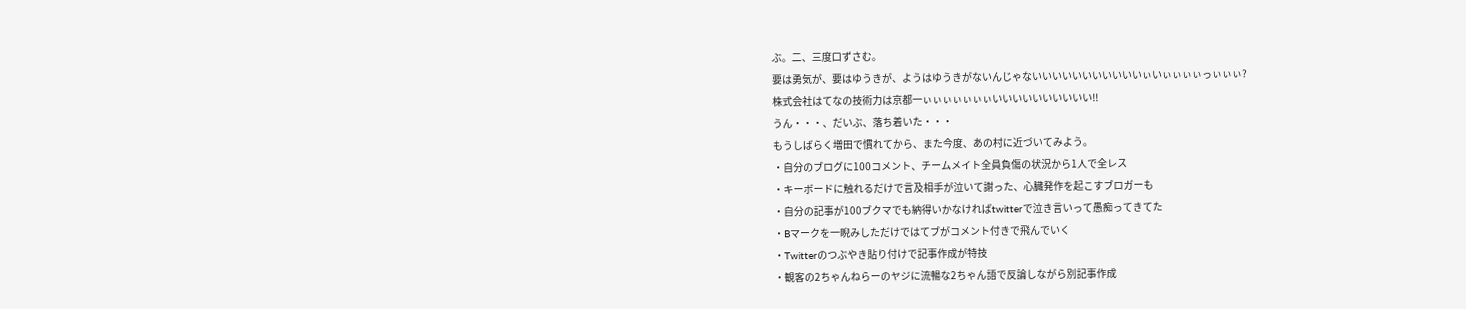ぶ。二、三度口ずさむ。
要は勇気が、要はゆうきが、ようはゆうきがないんじゃないいいいいいいいいいいぃいぃぃぃぃっぃぃぃ?
株式会社はてなの技術力は京都一ぃぃぃぃぃぃぃいいいいいいいいいい!!
うん・・・、だいぶ、落ち着いた・・・
もうしばらく増田で慣れてから、また今度、あの村に近づいてみよう。
・自分のブログに100コメント、チームメイト全員負傷の状況から1人で全レス
・キーボードに触れるだけで言及相手が泣いて謝った、心臓発作を起こすブロガーも
・自分の記事が100ブクマでも納得いかなければtwitterで泣き言いって愚痴ってきてた
・Bマークを一睨みしただけではてブがコメント付きで飛んでいく
・Twitterのつぶやき貼り付けで記事作成が特技
・観客の2ちゃんねらーのヤジに流暢な2ちゃん語で反論しながら別記事作成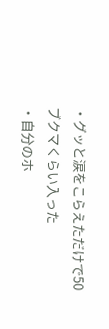・グッと涙をこらえただけで50ブクマくらい入った
・自分のホ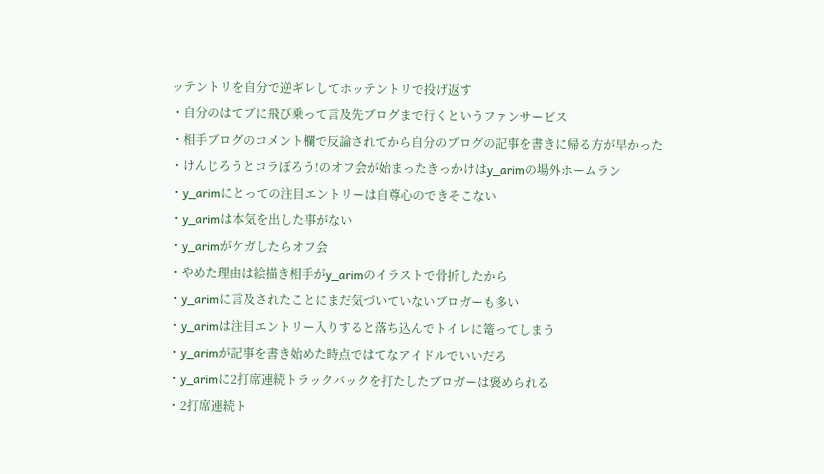ッテントリを自分で逆ギレしてホッテントリで投げ返す
・自分のはてブに飛び乗って言及先ブログまで行くというファンサービス
・相手ブログのコメント欄で反論されてから自分のブログの記事を書きに帰る方が早かった
・けんじろうとコラぼろう!のオフ会が始まったきっかけはy_arimの場外ホームラン
・y_arimにとっての注目エントリーは自尊心のできそこない
・y_arimは本気を出した事がない
・y_arimがケガしたらオフ会
・やめた理由は絵描き相手がy_arimのイラストで骨折したから
・y_arimに言及されたことにまだ気づいていないブロガーも多い
・y_arimは注目エントリー入りすると落ち込んでトイレに篭ってしまう
・y_arimが記事を書き始めた時点ではてなアイドルでいいだろ
・y_arimに2打席連続トラックバックを打たしたブロガーは褒められる
・2打席連続ト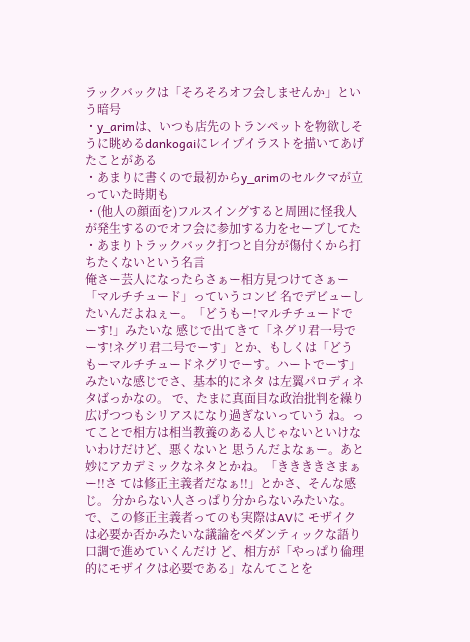ラックバックは「そろそろオフ会しませんか」という暗号
・y_arimは、いつも店先のトランペットを物欲しそうに眺めるdankogaiにレイプイラストを描いてあげたことがある
・あまりに書くので最初からy_arimのセルクマが立っていた時期も
・(他人の顔面を)フルスイングすると周囲に怪我人が発生するのでオフ会に参加する力をセーブしてた
・あまりトラックバック打つと自分が傷付くから打ちたくないという名言
俺さー芸人になったらさぁー相方見つけてさぁー「マルチチュード」っていうコンビ 名でデビューしたいんだよねぇー。「どうもー!マルチチュードでーす!」みたいな 感じで出てきて「ネグリ君一号でーす!ネグリ君二号でーす」とか、もしくは「どう もーマルチチュードネグリでーす。ハートでーす」みたいな感じでさ、基本的にネタ は左翼パロディネタばっかなの。 で、たまに真面目な政治批判を繰り広げつつもシリアスになり過ぎないっていう ね。ってことで相方は相当教養のある人じゃないといけないわけだけど、悪くないと 思うんだよなぁー。あと妙にアカデミックなネタとかね。「ききききさまぁー!!さ ては修正主義者だなぁ!!」とかさ、そんな感じ。 分からない人さっぱり分からないみたいな。で、この修正主義者ってのも実際はAVに モザイクは必要か否かみたいな議論をペダンティックな語り口調で進めていくんだけ ど、相方が「やっぱり倫理的にモザイクは必要である」なんてことを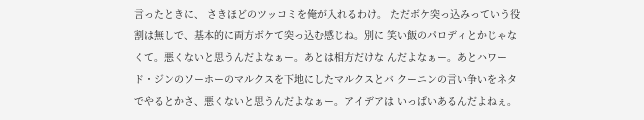言ったときに、 さきほどのツッコミを俺が入れるわけ。 ただボケ突っ込みっていう役割は無しで、基本的に両方ボケて突っ込む感じね。別に 笑い飯のパロディとかじゃなくて。悪くないと思うんだよなぁー。あとは相方だけな んだよなぁー。あとハワード・ジンのソーホーのマルクスを下地にしたマルクスとバ クーニンの言い争いをネタでやるとかさ、悪くないと思うんだよなぁー。アイデアは いっぱいあるんだよねぇ。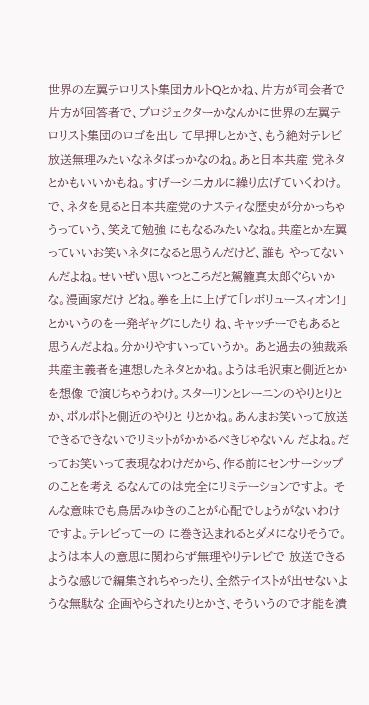世界の左翼テロリスト集団カルトQとかね、片方が司会者で 片方が回答者で、プロジェクターかなんかに世界の左翼テロリスト集団のロゴを出し て早押しとかさ、もう絶対テレビ放送無理みたいなネタばっかなのね。あと日本共産 党ネタとかもいいかもね。すげーシニカルに繰り広げていくわけ。 で、ネタを見ると日本共産党のナスティな歴史が分かっちゃうっていう、笑えて勉強 にもなるみたいなね。共産とか左翼っていいお笑いネタになると思うんだけど、誰も やってないんだよね。せいぜい思いつところだと駕籠真太郎ぐらいかな。漫画家だけ どね。拳を上に上げて「レボリュースィオン!」とかいうのを一発ギャグにしたり ね、キャッチーでもあると思うんだよね。分かりやすいっていうか。 あと過去の独裁系共産主義者を連想したネタとかね。ようは毛沢東と側近とかを想像 で演じちゃうわけ。スターリンとレーニンのやりとりとか、ポルポトと側近のやりと りとかね。あんまお笑いって放送できるできないでリミットがかかるべきじゃないん だよね。だってお笑いって表現なわけだから、作る前にセンサーシップのことを考え るなんてのは完全にリミテーションですよ。 そんな意味でも鳥居みゆきのことが心配でしょうがないわけですよ。テレビってーの に巻き込まれるとダメになりそうで。ようは本人の意思に関わらず無理やりテレビで 放送できるような感じで編集されちゃったり、全然テイストが出せないような無駄な 企画やらされたりとかさ、そういうので才能を潰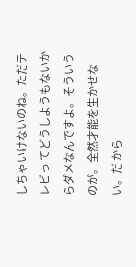しちゃいけないのね。ただテレビっ てどうしようもないからダメなんですよ。そういうのが。全然才能を生かせない。だ から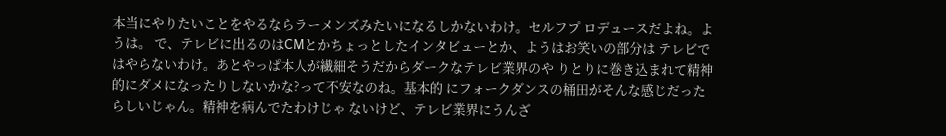本当にやりたいことをやるならラーメンズみたいになるしかないわけ。セルフプ ロデュースだよね。ようは。 で、テレビに出るのはCMとかちょっとしたインタビューとか、ようはお笑いの部分は テレビではやらないわけ。あとやっぱ本人が繊細そうだからダークなテレビ業界のや りとりに巻き込まれて精神的にダメになったりしないかな?って不安なのね。基本的 にフォークダンスの桶田がそんな感じだったらしいじゃん。精神を病んでたわけじゃ ないけど、テレビ業界にうんざ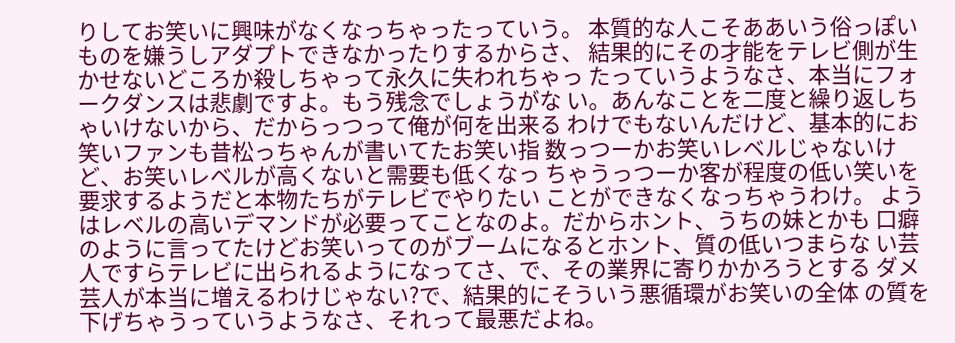りしてお笑いに興味がなくなっちゃったっていう。 本質的な人こそああいう俗っぽいものを嫌うしアダプトできなかったりするからさ、 結果的にその才能をテレビ側が生かせないどころか殺しちゃって永久に失われちゃっ たっていうようなさ、本当にフォークダンスは悲劇ですよ。もう残念でしょうがな い。あんなことを二度と繰り返しちゃいけないから、だからっつって俺が何を出来る わけでもないんだけど、基本的にお笑いファンも昔松っちゃんが書いてたお笑い指 数っつーかお笑いレベルじゃないけど、お笑いレベルが高くないと需要も低くなっ ちゃうっつーか客が程度の低い笑いを要求するようだと本物たちがテレビでやりたい ことができなくなっちゃうわけ。 ようはレベルの高いデマンドが必要ってことなのよ。だからホント、うちの妹とかも 口癖のように言ってたけどお笑いってのがブームになるとホント、質の低いつまらな い芸人ですらテレビに出られるようになってさ、で、その業界に寄りかかろうとする ダメ芸人が本当に増えるわけじゃない?で、結果的にそういう悪循環がお笑いの全体 の質を下げちゃうっていうようなさ、それって最悪だよね。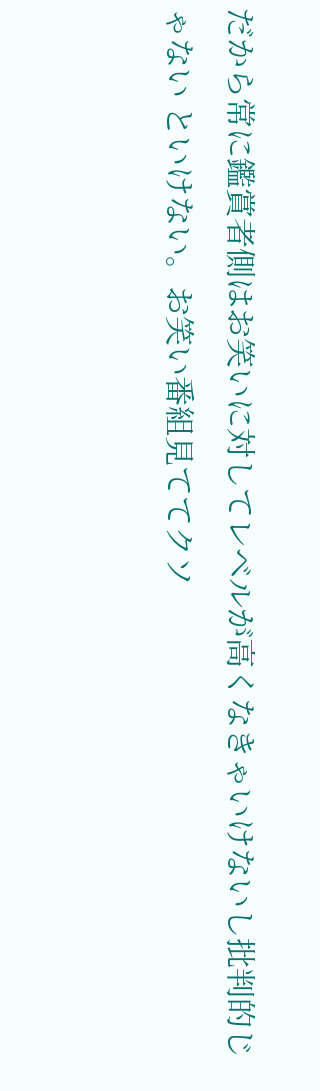だから常に鑑賞者側はお笑いに対してレベルが高くなきゃいけないし批判的じゃない といけない。お笑い番組見ててクソ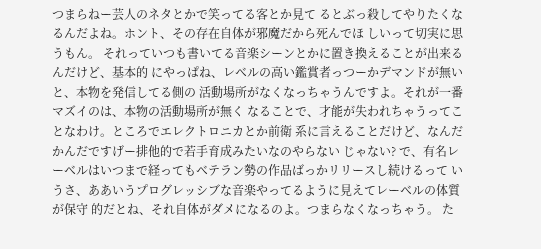つまらねー芸人のネタとかで笑ってる客とか見て るとぶっ殺してやりたくなるんだよね。ホント、その存在自体が邪魔だから死んでほ しいって切実に思うもん。 それっていつも書いてる音楽シーンとかに置き換えることが出来るんだけど、基本的 にやっぱね、レベルの高い鑑賞者っつーかデマンドが無いと、本物を発信してる側の 活動場所がなくなっちゃうんですよ。それが一番マズイのは、本物の活動場所が無く なることで、才能が失われちゃうってことなわけ。ところでエレクトロニカとか前衛 系に言えることだけど、なんだかんだですげー排他的で若手育成みたいなのやらない じゃない? で、有名レーベルはいつまで経ってもベテラン勢の作品ばっかリリースし続けるって いうさ、ああいうプログレッシブな音楽やってるように見えてレーベルの体質が保守 的だとね、それ自体がダメになるのよ。つまらなくなっちゃう。 た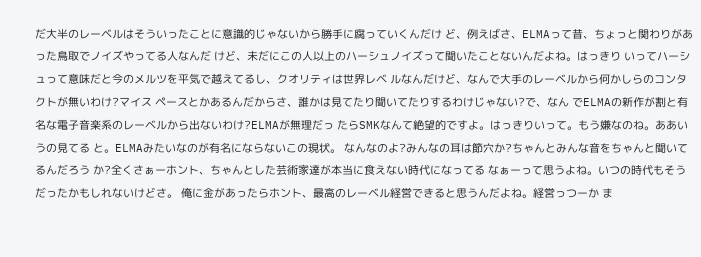だ大半のレーベルはそういったことに意識的じゃないから勝手に腐っていくんだけ ど、例えばさ、ELMAって昔、ちょっと関わりがあった鳥取でノイズやってる人なんだ けど、未だにこの人以上のハーシュノイズって聞いたことないんだよね。はっきり いってハーシュって意味だと今のメルツを平気で越えてるし、クオリティは世界レベ ルなんだけど、なんで大手のレーベルから何かしらのコンタクトが無いわけ?マイス ペースとかあるんだからさ、誰かは見てたり聞いてたりするわけじゃない?で、なん でELMAの新作が割と有名な電子音楽系のレーベルから出ないわけ?ELMAが無理だっ たらSMKなんて絶望的ですよ。はっきりいって。もう嫌なのね。ああいうの見てる と。ELMAみたいなのが有名にならないこの現状。 なんなのよ?みんなの耳は節穴か?ちゃんとみんな音をちゃんと聞いてるんだろう か?全くさぁーホント、ちゃんとした芸術家達が本当に食えない時代になってる なぁーって思うよね。いつの時代もそうだったかもしれないけどさ。 俺に金があったらホント、最高のレーベル経営できると思うんだよね。経営っつーか ま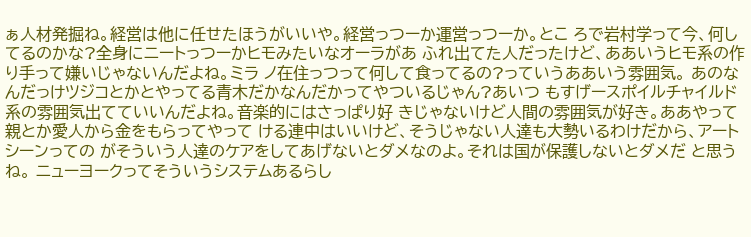ぁ人材発掘ね。経営は他に任せたほうがいいや。経営っつーか運営っつーか。とこ ろで岩村学って今、何してるのかな?全身にニートっつーかヒモみたいなオーラがあ ふれ出てた人だったけど、ああいうヒモ系の作り手って嫌いじゃないんだよね。ミラ ノ在住っつって何して食ってるの?っていうああいう雰囲気。 あのなんだっけツジコとかとやってる青木だかなんだかってやついるじゃん?あいつ もすげースポイルチャイルド系の雰囲気出てていいんだよね。音楽的にはさっぱり好 きじゃないけど人間の雰囲気が好き。ああやって親とか愛人から金をもらってやって ける連中はいいけど、そうじゃない人達も大勢いるわけだから、アートシーンっての がそういう人達のケアをしてあげないとダメなのよ。それは国が保護しないとダメだ と思うね。 ニューヨークってそういうシステムあるらし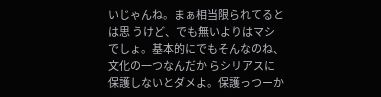いじゃんね。まぁ相当限られてるとは思 うけど、でも無いよりはマシでしょ。基本的にでもそんなのね、文化の一つなんだか らシリアスに保護しないとダメよ。保護っつーか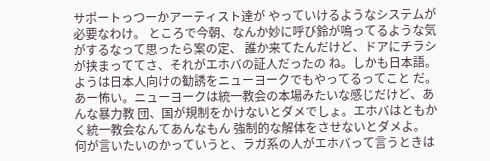サポートっつーかアーティスト達が やっていけるようなシステムが必要なわけ。 ところで今朝、なんか妙に呼び鈴が鳴ってるような気がするなって思ったら案の定、 誰か来てたんだけど、ドアにチラシが挟まっててさ、それがエホバの証人だったの ね。しかも日本語。ようは日本人向けの勧誘をニューヨークでもやってるってこと だ。あー怖い。ニューヨークは統一教会の本場みたいな感じだけど、あんな暴力教 団、国が規制をかけないとダメでしょ。エホバはともかく統一教会なんてあんなもん 強制的な解体をさせないとダメよ。 何が言いたいのかっていうと、ラガ系の人がエホバって言うときは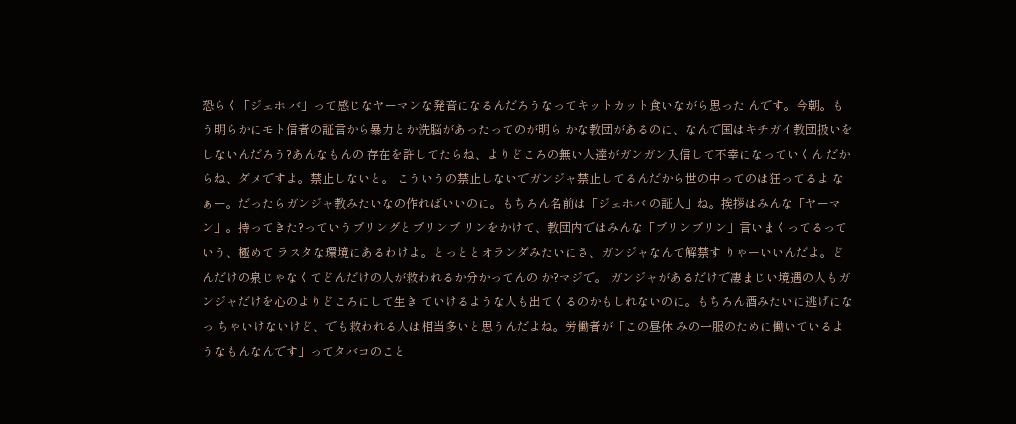恐らく「ジェホ バ」って感じなヤーマンな発音になるんだろうなってキットカット食いながら思った んです。今朝。もう明らかにモト信者の証言から暴力とか洗脳があったってのが明ら かな教団があるのに、なんで国はキチガイ教団扱いをしないんだろう?あんなもんの 存在を許してたらね、よりどころの無い人達がガンガン入信して不幸になっていくん だからね、ダメですよ。禁止しないと。 こういうの禁止しないでガンジャ禁止してるんだから世の中ってのは狂ってるよ なぁー。だったらガンジャ教みたいなの作ればいいのに。もちろん名前は「ジェホバ の証人」ね。挨拶はみんな「ヤーマン」。持ってきた?っていうブリングとブリンブ リンをかけて、教団内ではみんな「ブリンブリン」言いまくってるっていう、極めて ラスタな環境にあるわけよ。とっととオランダみたいにさ、ガンジャなんて解禁す りゃーいいんだよ。どんだけの泉じゃなくてどんだけの人が救われるか分かってんの か?マジで。 ガンジャがあるだけで凄まじい境遇の人もガンジャだけを心のよりどころにして生き ていけるような人も出てくるのかもしれないのに。もちろん酒みたいに逃げになっ ちゃいけないけど、でも救われる人は相当多いと思うんだよね。労働者が「この昼休 みの一服のために働いているようなもんなんです」ってタバコのこと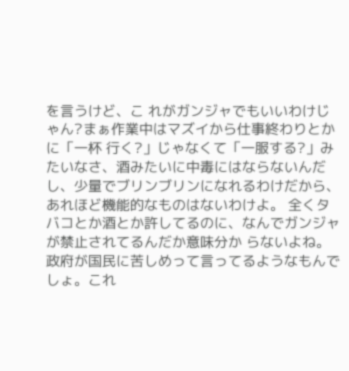を言うけど、こ れがガンジャでもいいわけじゃん?まぁ作業中はマズイから仕事終わりとかに「一杯 行く?」じゃなくて「一服する?」みたいなさ、酒みたいに中毒にはならないんだ し、少量でブリンブリンになれるわけだから、あれほど機能的なものはないわけよ。 全くタバコとか酒とか許してるのに、なんでガンジャが禁止されてるんだか意味分か らないよね。政府が国民に苦しめって言ってるようなもんでしょ。これ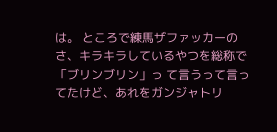は。 ところで練馬ザファッカーのさ、キラキラしているやつを総称で「ブリンブリン」っ て言うって言ってたけど、あれをガンジャトリ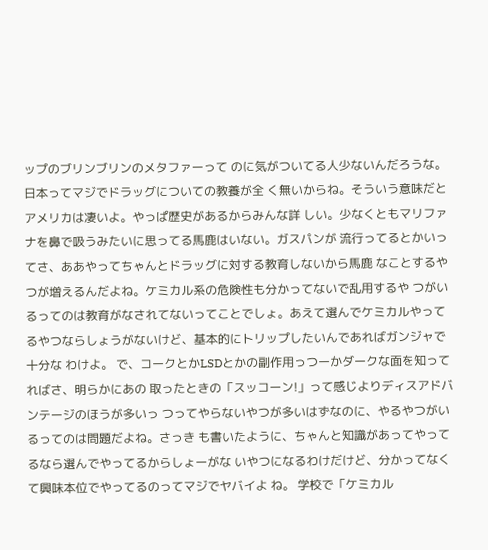ップのブリンブリンのメタファーって のに気がついてる人少ないんだろうな。日本ってマジでドラッグについての教養が全 く無いからね。そういう意味だとアメリカは凄いよ。やっぱ歴史があるからみんな詳 しい。少なくともマリファナを鼻で吸うみたいに思ってる馬鹿はいない。ガスパンが 流行ってるとかいってさ、ああやってちゃんとドラッグに対する教育しないから馬鹿 なことするやつが増えるんだよね。ケミカル系の危険性も分かってないで乱用するや つがいるってのは教育がなされてないってことでしょ。あえて選んでケミカルやって るやつならしょうがないけど、基本的にトリップしたいんであればガンジャで十分な わけよ。 で、コークとかLSDとかの副作用っつーかダークな面を知ってればさ、明らかにあの 取ったときの「スッコーン!」って感じよりディスアドバンテージのほうが多いっ つってやらないやつが多いはずなのに、やるやつがいるってのは問題だよね。さっき も書いたように、ちゃんと知識があってやってるなら選んでやってるからしょーがな いやつになるわけだけど、分かってなくて興味本位でやってるのってマジでヤバイよ ね。 学校で「ケミカル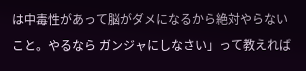は中毒性があって脳がダメになるから絶対やらないこと。やるなら ガンジャにしなさい」って教えれば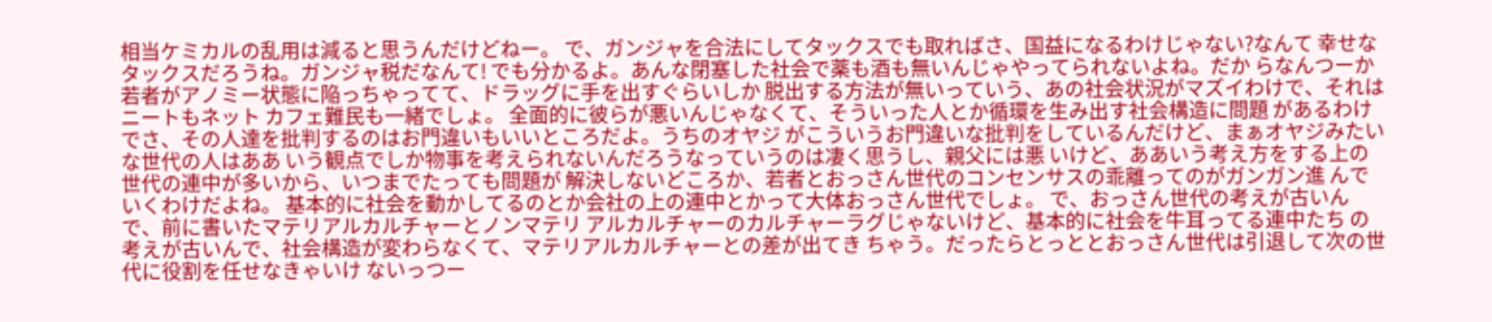相当ケミカルの乱用は減ると思うんだけどねー。 で、ガンジャを合法にしてタックスでも取ればさ、国益になるわけじゃない?なんて 幸せなタックスだろうね。ガンジャ税だなんて! でも分かるよ。あんな閉塞した社会で薬も酒も無いんじゃやってられないよね。だか らなんつーか若者がアノミー状態に陥っちゃってて、ドラッグに手を出すぐらいしか 脱出する方法が無いっていう、あの社会状況がマズイわけで、それはニートもネット カフェ難民も一緒でしょ。 全面的に彼らが悪いんじゃなくて、そういった人とか循環を生み出す社会構造に問題 があるわけでさ、その人達を批判するのはお門違いもいいところだよ。うちのオヤジ がこういうお門違いな批判をしているんだけど、まぁオヤジみたいな世代の人はああ いう観点でしか物事を考えられないんだろうなっていうのは凄く思うし、親父には悪 いけど、ああいう考え方をする上の世代の連中が多いから、いつまでたっても問題が 解決しないどころか、若者とおっさん世代のコンセンサスの乖離ってのがガンガン進 んでいくわけだよね。 基本的に社会を動かしてるのとか会社の上の連中とかって大体おっさん世代でしょ。 で、おっさん世代の考えが古いんで、前に書いたマテリアルカルチャーとノンマテリ アルカルチャーのカルチャーラグじゃないけど、基本的に社会を牛耳ってる連中たち の考えが古いんで、社会構造が変わらなくて、マテリアルカルチャーとの差が出てき ちゃう。だったらとっととおっさん世代は引退して次の世代に役割を任せなきゃいけ ないっつー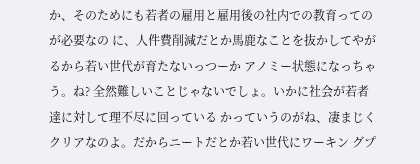か、そのためにも若者の雇用と雇用後の社内での教育ってのが必要なの に、人件費削減だとか馬鹿なことを抜かしてやがるから若い世代が育たないっつーか アノミー状態になっちゃう。ね? 全然難しいことじゃないでしょ。いかに社会が若者達に対して理不尽に回っている かっていうのがね、凄まじくクリアなのよ。だからニートだとか若い世代にワーキン グプ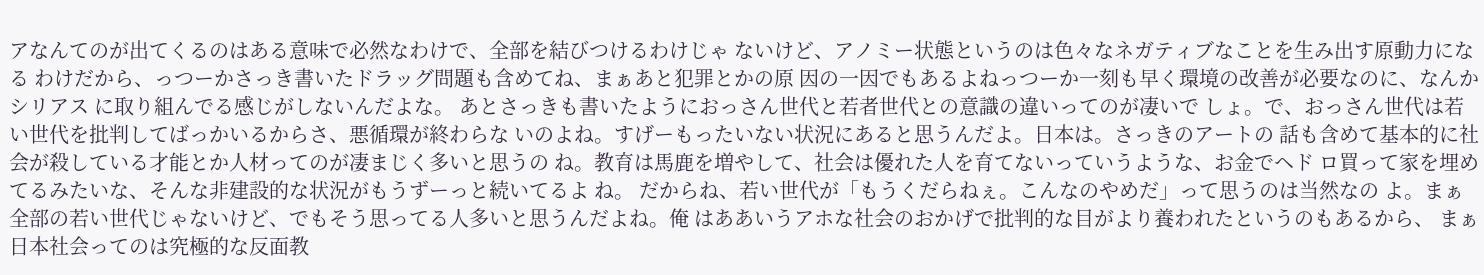アなんてのが出てくるのはある意味で必然なわけで、全部を結びつけるわけじゃ ないけど、アノミー状態というのは色々なネガティブなことを生み出す原動力になる わけだから、っつーかさっき書いたドラッグ問題も含めてね、まぁあと犯罪とかの原 因の一因でもあるよねっつーか一刻も早く環境の改善が必要なのに、なんかシリアス に取り組んでる感じがしないんだよな。 あとさっきも書いたようにおっさん世代と若者世代との意識の違いってのが凄いで しょ。で、おっさん世代は若い世代を批判してばっかいるからさ、悪循環が終わらな いのよね。すげーもったいない状況にあると思うんだよ。日本は。さっきのアートの 話も含めて基本的に社会が殺している才能とか人材ってのが凄まじく多いと思うの ね。教育は馬鹿を増やして、社会は優れた人を育てないっていうような、お金でヘド ロ買って家を埋めてるみたいな、そんな非建設的な状況がもうずーっと続いてるよ ね。 だからね、若い世代が「もうくだらねぇ。こんなのやめだ」って思うのは当然なの よ。まぁ全部の若い世代じゃないけど、でもそう思ってる人多いと思うんだよね。俺 はああいうアホな社会のおかげで批判的な目がより養われたというのもあるから、 まぁ日本社会ってのは究極的な反面教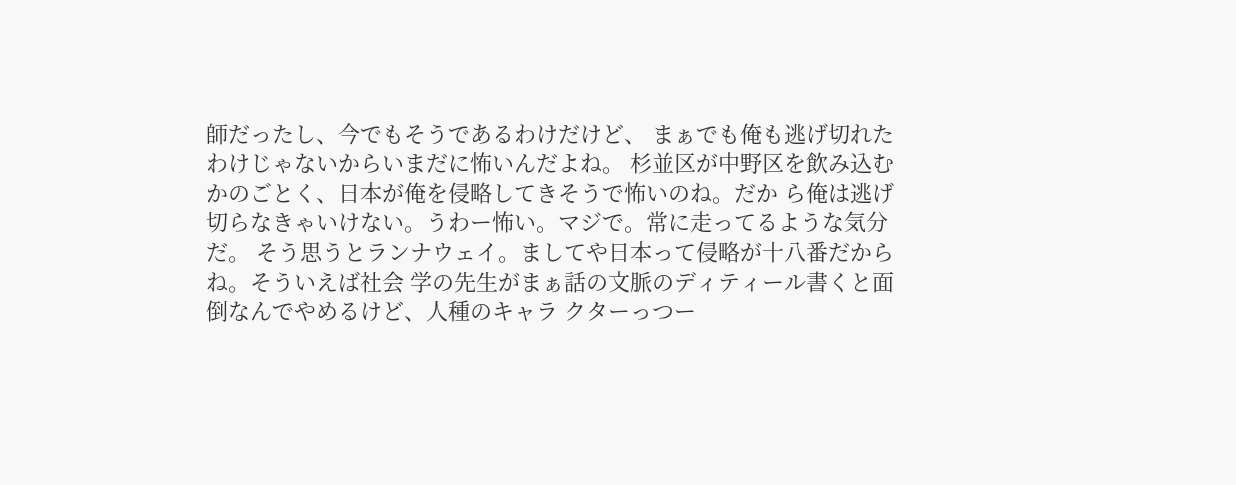師だったし、今でもそうであるわけだけど、 まぁでも俺も逃げ切れたわけじゃないからいまだに怖いんだよね。 杉並区が中野区を飲み込むかのごとく、日本が俺を侵略してきそうで怖いのね。だか ら俺は逃げ切らなきゃいけない。うわー怖い。マジで。常に走ってるような気分だ。 そう思うとランナウェイ。ましてや日本って侵略が十八番だからね。そういえば社会 学の先生がまぁ話の文脈のディティール書くと面倒なんでやめるけど、人種のキャラ クターっつー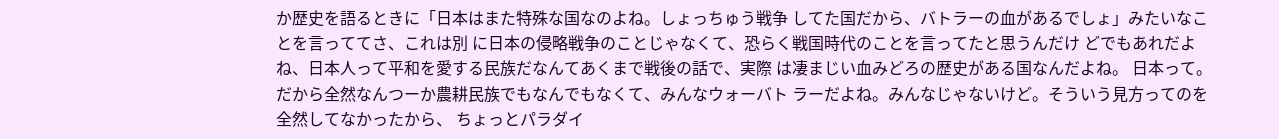か歴史を語るときに「日本はまた特殊な国なのよね。しょっちゅう戦争 してた国だから、バトラーの血があるでしょ」みたいなことを言っててさ、これは別 に日本の侵略戦争のことじゃなくて、恐らく戦国時代のことを言ってたと思うんだけ どでもあれだよね、日本人って平和を愛する民族だなんてあくまで戦後の話で、実際 は凄まじい血みどろの歴史がある国なんだよね。 日本って。だから全然なんつーか農耕民族でもなんでもなくて、みんなウォーバト ラーだよね。みんなじゃないけど。そういう見方ってのを全然してなかったから、 ちょっとパラダイ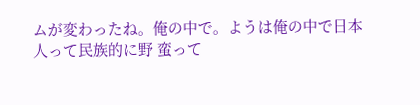ムが変わったね。俺の中で。ようは俺の中で日本人って民族的に野 蛮って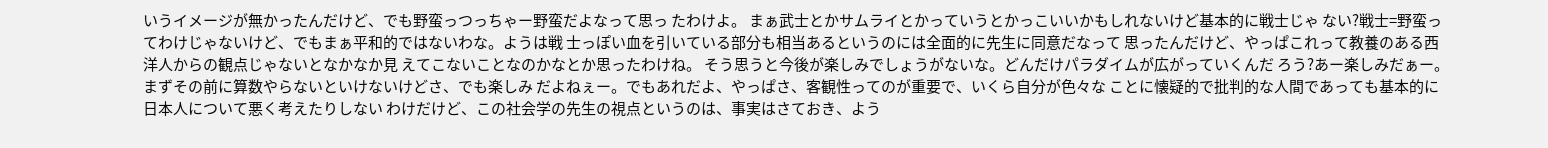いうイメージが無かったんだけど、でも野蛮っつっちゃー野蛮だよなって思っ たわけよ。 まぁ武士とかサムライとかっていうとかっこいいかもしれないけど基本的に戦士じゃ ない?戦士=野蛮ってわけじゃないけど、でもまぁ平和的ではないわな。ようは戦 士っぽい血を引いている部分も相当あるというのには全面的に先生に同意だなって 思ったんだけど、やっぱこれって教養のある西洋人からの観点じゃないとなかなか見 えてこないことなのかなとか思ったわけね。 そう思うと今後が楽しみでしょうがないな。どんだけパラダイムが広がっていくんだ ろう?あー楽しみだぁー。まずその前に算数やらないといけないけどさ、でも楽しみ だよねぇー。でもあれだよ、やっぱさ、客観性ってのが重要で、いくら自分が色々な ことに懐疑的で批判的な人間であっても基本的に日本人について悪く考えたりしない わけだけど、この社会学の先生の視点というのは、事実はさておき、よう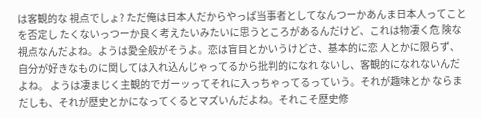は客観的な 視点でしょ? ただ俺は日本人だからやっぱ当事者としてなんつーかあんま日本人ってことを否定し たくないっつーか良く考えたいみたいに思うところがあるんだけど、これは物凄く危 険な視点なんだよね。ようは愛全般がそうよ。恋は盲目とかいうけどさ、基本的に恋 人とかに限らず、自分が好きなものに関しては入れ込んじゃってるから批判的になれ ないし、客観的になれないんだよね。 ようは凄まじく主観的でガーッってそれに入っちゃってるっていう。それが趣味とか ならまだしも、それが歴史とかになってくるとマズいんだよね。それこそ歴史修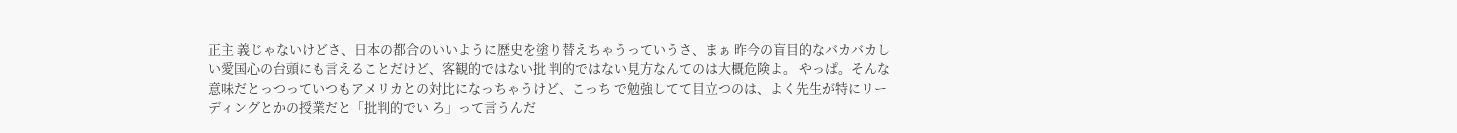正主 義じゃないけどさ、日本の都合のいいように歴史を塗り替えちゃうっていうさ、まぁ 昨今の盲目的なバカバカしい愛国心の台頭にも言えることだけど、客観的ではない批 判的ではない見方なんてのは大概危険よ。 やっぱ。そんな意味だとっつっていつもアメリカとの対比になっちゃうけど、こっち で勉強してて目立つのは、よく先生が特にリーディングとかの授業だと「批判的でい ろ」って言うんだ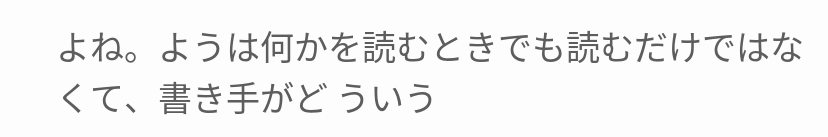よね。ようは何かを読むときでも読むだけではなくて、書き手がど ういう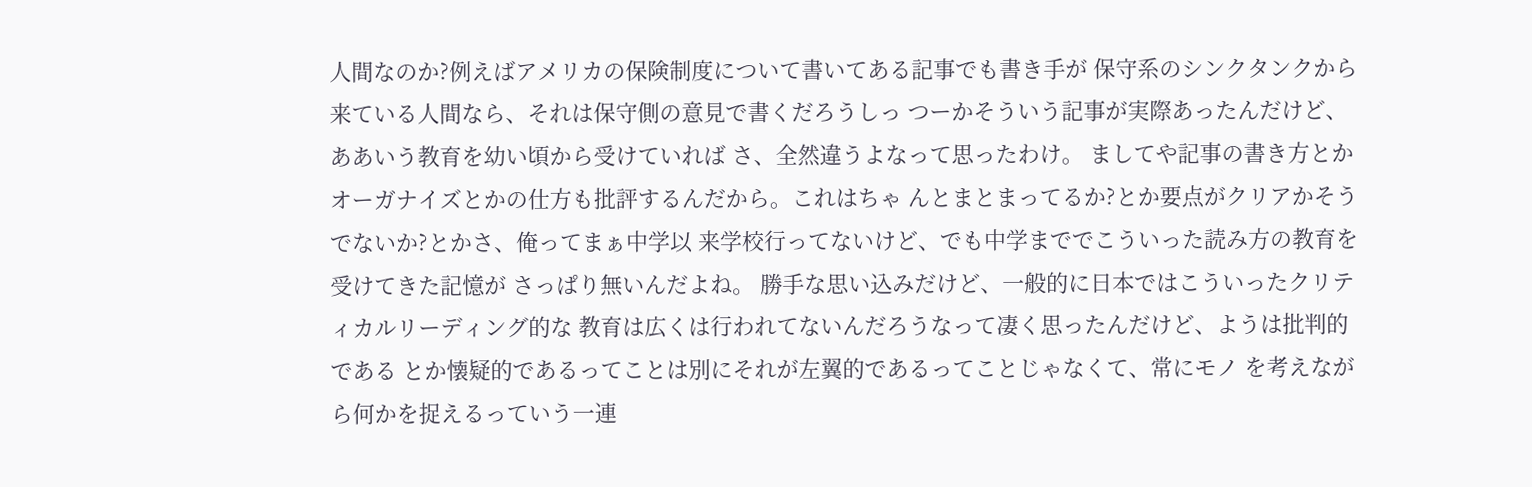人間なのか?例えばアメリカの保険制度について書いてある記事でも書き手が 保守系のシンクタンクから来ている人間なら、それは保守側の意見で書くだろうしっ つーかそういう記事が実際あったんだけど、ああいう教育を幼い頃から受けていれば さ、全然違うよなって思ったわけ。 ましてや記事の書き方とかオーガナイズとかの仕方も批評するんだから。これはちゃ んとまとまってるか?とか要点がクリアかそうでないか?とかさ、俺ってまぁ中学以 来学校行ってないけど、でも中学まででこういった読み方の教育を受けてきた記憶が さっぱり無いんだよね。 勝手な思い込みだけど、一般的に日本ではこういったクリティカルリーディング的な 教育は広くは行われてないんだろうなって凄く思ったんだけど、ようは批判的である とか懐疑的であるってことは別にそれが左翼的であるってことじゃなくて、常にモノ を考えながら何かを捉えるっていう一連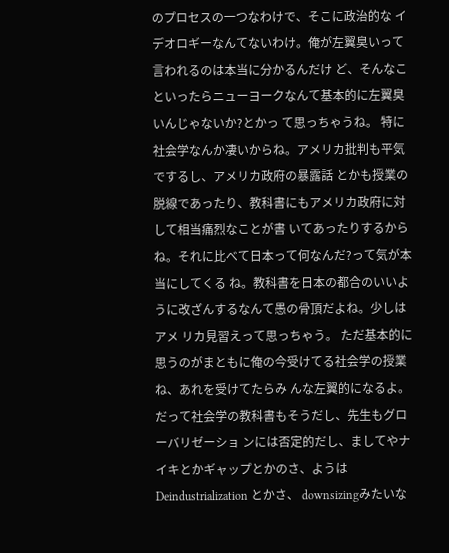のプロセスの一つなわけで、そこに政治的な イデオロギーなんてないわけ。俺が左翼臭いって言われるのは本当に分かるんだけ ど、そんなこといったらニューヨークなんて基本的に左翼臭いんじゃないか?とかっ て思っちゃうね。 特に社会学なんか凄いからね。アメリカ批判も平気でするし、アメリカ政府の暴露話 とかも授業の脱線であったり、教科書にもアメリカ政府に対して相当痛烈なことが書 いてあったりするからね。それに比べて日本って何なんだ?って気が本当にしてくる ね。教科書を日本の都合のいいように改ざんするなんて愚の骨頂だよね。少しはアメ リカ見習えって思っちゃう。 ただ基本的に思うのがまともに俺の今受けてる社会学の授業ね、あれを受けてたらみ んな左翼的になるよ。だって社会学の教科書もそうだし、先生もグローバリゼーショ ンには否定的だし、ましてやナイキとかギャップとかのさ、ようはDeindustrialization とかさ、 downsizingみたいな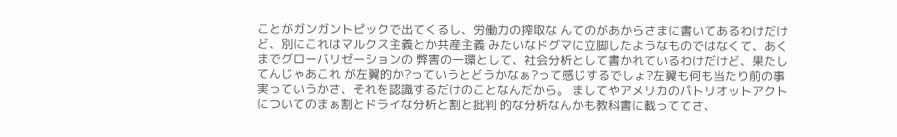ことがガンガントピックで出てくるし、労働力の搾取な んてのがあからさまに書いてあるわけだけど、別にこれはマルクス主義とか共産主義 みたいなドグマに立脚したようなものではなくて、あくまでグローバリゼーションの 弊害の一環として、社会分析として書かれているわけだけど、果たしてんじゃあこれ が左翼的か?っていうとどうかなぁ?って感じするでしょ?左翼も何も当たり前の事 実っていうかさ、それを認識するだけのことなんだから。 ましてやアメリカのパトリオットアクトについてのまぁ割とドライな分析と割と批判 的な分析なんかも教科書に載っててさ、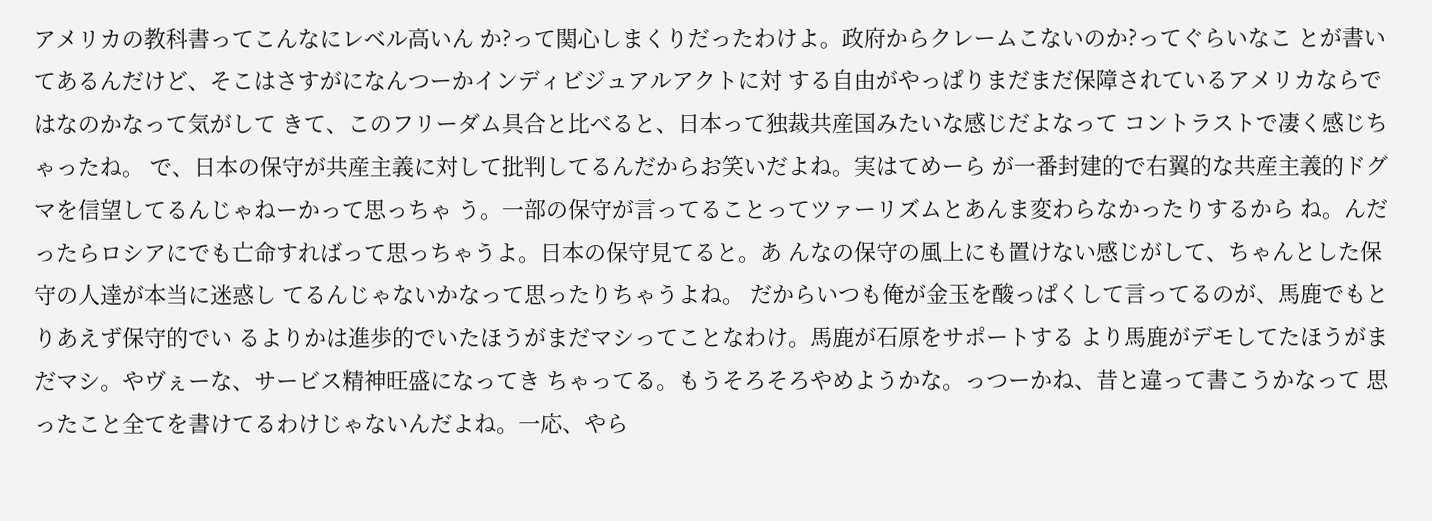アメリカの教科書ってこんなにレベル高いん か?って関心しまくりだったわけよ。政府からクレームこないのか?ってぐらいなこ とが書いてあるんだけど、そこはさすがになんつーかインディビジュアルアクトに対 する自由がやっぱりまだまだ保障されているアメリカならではなのかなって気がして きて、このフリーダム具合と比べると、日本って独裁共産国みたいな感じだよなって コントラストで凄く感じちゃったね。 で、日本の保守が共産主義に対して批判してるんだからお笑いだよね。実はてめーら が一番封建的で右翼的な共産主義的ドグマを信望してるんじゃねーかって思っちゃ う。一部の保守が言ってることってツァーリズムとあんま変わらなかったりするから ね。んだったらロシアにでも亡命すればって思っちゃうよ。日本の保守見てると。あ んなの保守の風上にも置けない感じがして、ちゃんとした保守の人達が本当に迷惑し てるんじゃないかなって思ったりちゃうよね。 だからいつも俺が金玉を酸っぱくして言ってるのが、馬鹿でもとりあえず保守的でい るよりかは進歩的でいたほうがまだマシってことなわけ。馬鹿が石原をサポートする より馬鹿がデモしてたほうがまだマシ。やヴぇーな、サービス精神旺盛になってき ちゃってる。もうそろそろやめようかな。っつーかね、昔と違って書こうかなって 思ったこと全てを書けてるわけじゃないんだよね。一応、やら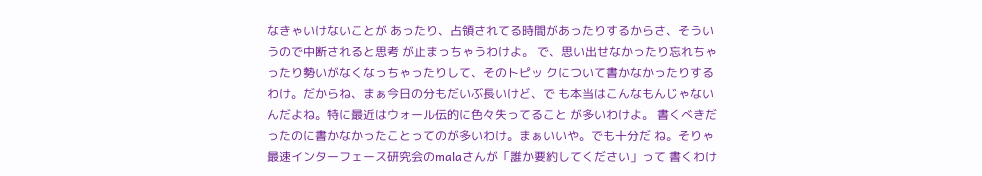なきゃいけないことが あったり、占領されてる時間があったりするからさ、そういうので中断されると思考 が止まっちゃうわけよ。 で、思い出せなかったり忘れちゃったり勢いがなくなっちゃったりして、そのトピッ クについて書かなかったりするわけ。だからね、まぁ今日の分もだいぶ長いけど、で も本当はこんなもんじゃないんだよね。特に最近はウォール伝的に色々失ってること が多いわけよ。 書くべきだったのに書かなかったことってのが多いわけ。まぁいいや。でも十分だ ね。そりゃ最速インターフェース研究会のmalaさんが「誰か要約してください」って 書くわけ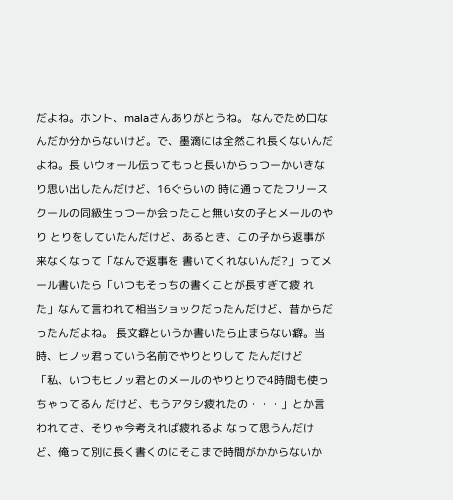だよね。ホント、malaさんありがとうね。 なんでため口なんだか分からないけど。で、墨滴には全然これ長くないんだよね。長 いウォール伝ってもっと長いからっつーかいきなり思い出したんだけど、16ぐらいの 時に通ってたフリースクールの同級生っつーか会ったこと無い女の子とメールのやり とりをしていたんだけど、あるとき、この子から返事が来なくなって「なんで返事を 書いてくれないんだ?」ってメール書いたら「いつもそっちの書くことが長すぎて疲 れた」なんて言われて相当ショックだったんだけど、昔からだったんだよね。 長文癖というか書いたら止まらない癖。当時、ヒノッ君っていう名前でやりとりして たんだけど「私、いつもヒノッ君とのメールのやりとりで4時間も使っちゃってるん だけど、もうアタシ疲れたの・・・」とか言われてさ、そりゃ今考えれば疲れるよ なって思うんだけど、俺って別に長く書くのにそこまで時間がかからないか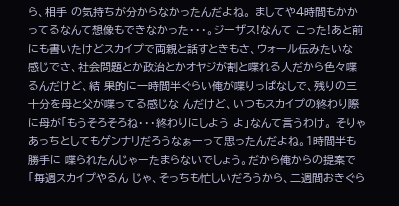ら、相手 の気持ちが分からなかったんだよね。 ましてや4時間もかかってるなんて想像もできなかった・・・。ジーザス!なんて こった!あと前にも書いたけどスカイプで両親と話すときもさ、ウォール伝みたいな 感じでさ、社会問題とか政治とかオヤジが割と喋れる人だから色々喋るんだけど、結 果的に一時間半ぐらい俺が喋りっぱなしで、残りの三十分を母と父が喋ってる感じな んだけど、いつもスカイプの終わり際に母が「もうそろそろね・・・終わりにしよう よ」なんて言うわけ。 そりゃあっちとしてもゲンナリだろうなぁーって思ったんだよね。1時間半も勝手に 喋られたんじゃーたまらないでしょう。だから俺からの提案で「毎週スカイプやるん じゃ、そっちも忙しいだろうから、二週間おきぐら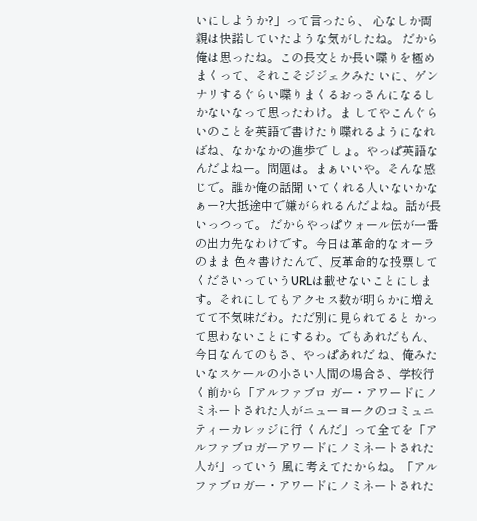いにしようか?」って言ったら、 心なしか両親は快諾していたような気がしたね。 だから俺は思ったね。この長文とか長い喋りを極めまくって、それこそジジェクみた いに、ゲンナリするぐらい喋りまくるおっさんになるしかないなって思ったわけ。ま してやこんぐらいのことを英語で書けたり喋れるようになればね、なかなかの進歩で しょ。やっぱ英語なんだよねー。問題は。まぁいいや。そんな感じで。誰か俺の話聞 いてくれる人いないかなぁー?大抵途中で嫌がられるんだよね。話が長いっつって。 だからやっぱウォール伝が一番の出力先なわけです。今日は革命的なオーラのまま 色々書けたんで、反革命的な投票してくださいっていうURLは載せないことにしま す。それにしてもアクセス数が明らかに増えてて不気味だわ。ただ別に見られてると かって思わないことにするわ。でもあれだもん、今日なんてのもさ、やっぱあれだ ね、俺みたいなスケールの小さい人間の場合さ、学校行く前から「アルファブロ ガー・アワードにノミネートされた人がニューヨークのコミュニティーカレッジに行 くんだ」って全てを「アルファブロガーアワードにノミネートされた人が」っていう 風に考えてたからね。「アルファブロガー・アワードにノミネートされた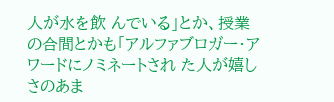人が水を飲 んでいる」とか、授業の合間とかも「アルファブロガー・アワードにノミネートされ た人が嬉しさのあま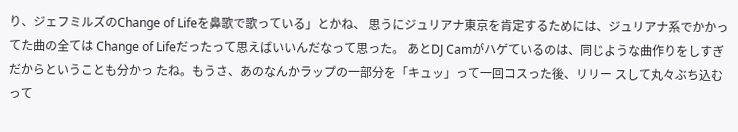り、ジェフミルズのChange of Lifeを鼻歌で歌っている」とかね、 思うにジュリアナ東京を肯定するためには、ジュリアナ系でかかってた曲の全ては Change of Lifeだったって思えばいいんだなって思った。 あとDJ Camがハゲているのは、同じような曲作りをしすぎだからということも分かっ たね。もうさ、あのなんかラップの一部分を「キュッ」って一回コスった後、リリー スして丸々ぶち込むって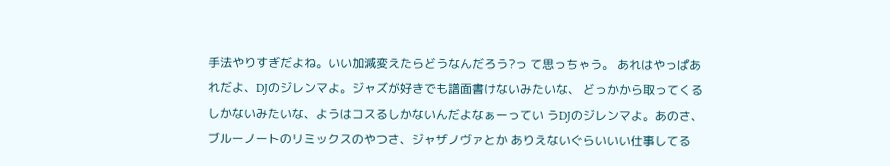手法やりすぎだよね。いい加減変えたらどうなんだろう?っ て思っちゃう。 あれはやっぱあれだよ、DJのジレンマよ。ジャズが好きでも譜面書けないみたいな、 どっかから取ってくるしかないみたいな、ようはコスるしかないんだよなぁーってい うDJのジレンマよ。あのさ、ブルーノートのリミックスのやつさ、ジャザノヴァとか ありえないぐらいいい仕事してる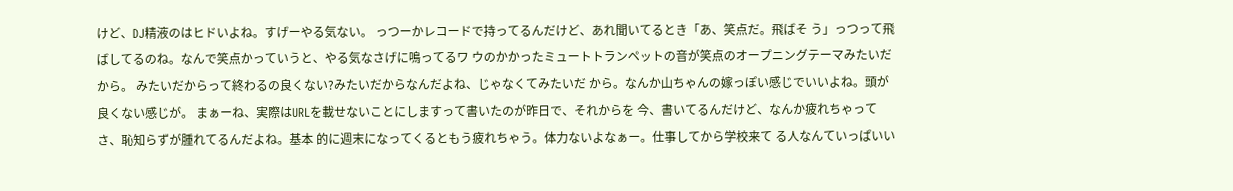けど、DJ精液のはヒドいよね。すげーやる気ない。 っつーかレコードで持ってるんだけど、あれ聞いてるとき「あ、笑点だ。飛ばそ う」っつって飛ばしてるのね。なんで笑点かっていうと、やる気なさげに鳴ってるワ ウのかかったミュートトランペットの音が笑点のオープニングテーマみたいだから。 みたいだからって終わるの良くない?みたいだからなんだよね、じゃなくてみたいだ から。なんか山ちゃんの嫁っぽい感じでいいよね。頭が良くない感じが。 まぁーね、実際はURLを載せないことにしますって書いたのが昨日で、それからを 今、書いてるんだけど、なんか疲れちゃってさ、恥知らずが腫れてるんだよね。基本 的に週末になってくるともう疲れちゃう。体力ないよなぁー。仕事してから学校来て る人なんていっぱいい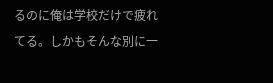るのに俺は学校だけで疲れてる。しかもそんな別に一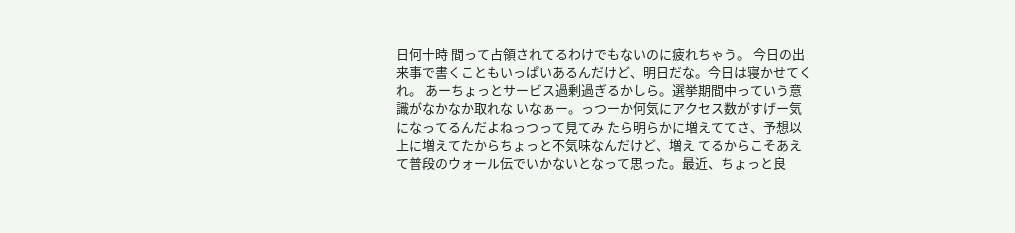日何十時 間って占領されてるわけでもないのに疲れちゃう。 今日の出来事で書くこともいっぱいあるんだけど、明日だな。今日は寝かせてくれ。 あーちょっとサービス過剰過ぎるかしら。選挙期間中っていう意識がなかなか取れな いなぁー。っつーか何気にアクセス数がすげー気になってるんだよねっつって見てみ たら明らかに増えててさ、予想以上に増えてたからちょっと不気味なんだけど、増え てるからこそあえて普段のウォール伝でいかないとなって思った。最近、ちょっと良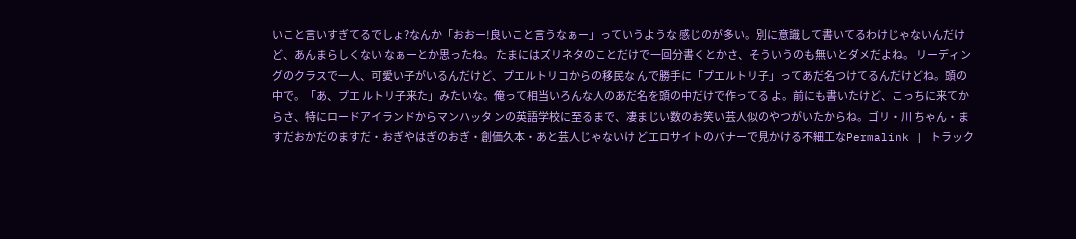いこと言いすぎてるでしょ?なんか「おおー!良いこと言うなぁー」っていうような 感じのが多い。別に意識して書いてるわけじゃないんだけど、あんまらしくない なぁーとか思ったね。 たまにはズリネタのことだけで一回分書くとかさ、そういうのも無いとダメだよね。 リーディングのクラスで一人、可愛い子がいるんだけど、プエルトリコからの移民な んで勝手に「プエルトリ子」ってあだ名つけてるんだけどね。頭の中で。「あ、プエ ルトリ子来た」みたいな。俺って相当いろんな人のあだ名を頭の中だけで作ってる よ。前にも書いたけど、こっちに来てからさ、特にロードアイランドからマンハッタ ンの英語学校に至るまで、凄まじい数のお笑い芸人似のやつがいたからね。ゴリ・川 ちゃん・ますだおかだのますだ・おぎやはぎのおぎ・創価久本・あと芸人じゃないけ どエロサイトのバナーで見かける不細工なPermalink | トラック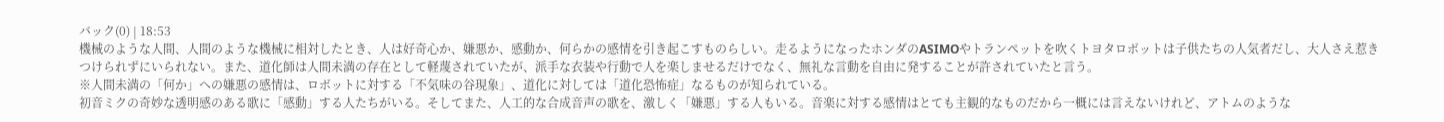バック(0) | 18:53
機械のような人間、人間のような機械に相対したとき、人は好奇心か、嫌悪か、感動か、何らかの感情を引き起こすものらしい。走るようになったホンダのASIMOやトランペットを吹くトヨタロボットは子供たちの人気者だし、大人さえ惹きつけられずにいられない。また、道化師は人間未満の存在として軽蔑されていたが、派手な衣装や行動で人を楽しませるだけでなく、無礼な言動を自由に発することが許されていたと言う。
※人間未満の「何か」への嫌悪の感情は、ロボットに対する「不気味の谷現象」、道化に対しては「道化恐怖症」なるものが知られている。
初音ミクの奇妙な透明感のある歌に「感動」する人たちがいる。そしてまた、人工的な合成音声の歌を、激しく「嫌悪」する人もいる。音楽に対する感情はとても主観的なものだから一概には言えないけれど、アトムのような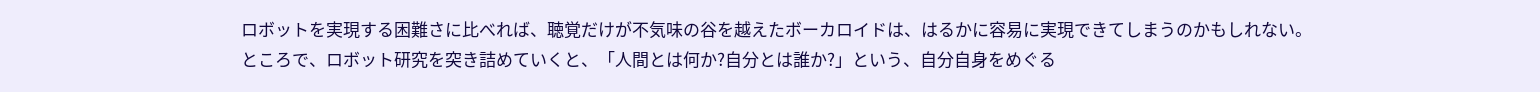ロボットを実現する困難さに比べれば、聴覚だけが不気味の谷を越えたボーカロイドは、はるかに容易に実現できてしまうのかもしれない。
ところで、ロボット研究を突き詰めていくと、「人間とは何か?自分とは誰か?」という、自分自身をめぐる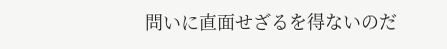問いに直面せざるを得ないのだ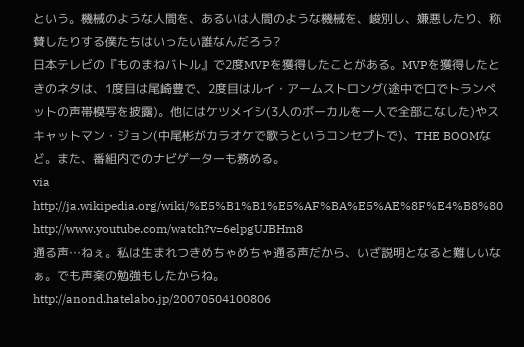という。機械のような人間を、あるいは人間のような機械を、峻別し、嫌悪したり、称賛したりする僕たちはいったい誰なんだろう?
日本テレビの『ものまねバトル』で2度MVPを獲得したことがある。MVPを獲得したときのネタは、1度目は尾崎豊で、2度目はルイ・アームストロング(途中で口でトランペットの声帯模写を披露)。他にはケツメイシ(3人のボーカルを一人で全部こなした)やスキャットマン・ジョン(中尾彬がカラオケで歌うというコンセプトで)、THE BOOMなど。また、番組内でのナビゲーターも務める。
via http://ja.wikipedia.org/wiki/%E5%B1%B1%E5%AF%BA%E5%AE%8F%E4%B8%80
http://www.youtube.com/watch?v=6elpgUJBHm8
通る声…ねぇ。私は生まれつきめちゃめちゃ通る声だから、いざ説明となると難しいなぁ。でも声楽の勉強もしたからね。
http://anond.hatelabo.jp/20070504100806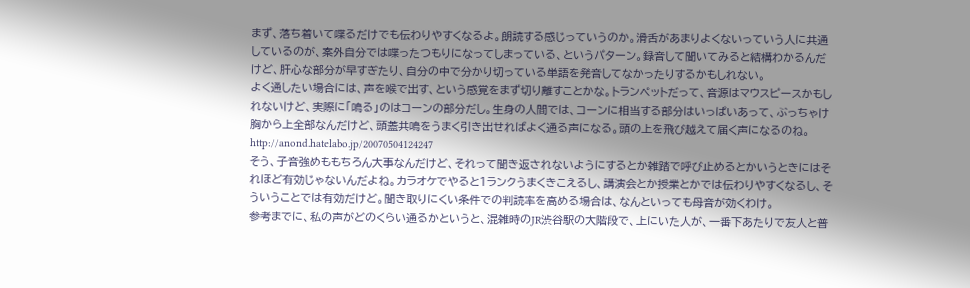まず、落ち着いて喋るだけでも伝わりやすくなるよ。朗読する感じっていうのか。滑舌があまりよくないっていう人に共通しているのが、案外自分では喋ったつもりになってしまっている、というパターン。録音して聞いてみると結構わかるんだけど、肝心な部分が早すぎたり、自分の中で分かり切っている単語を発音してなかったりするかもしれない。
よく通したい場合には、声を喉で出す、という感覚をまず切り離すことかな。トランペットだって、音源はマウスピースかもしれないけど、実際に「鳴る」のはコーンの部分だし。生身の人間では、コーンに相当する部分はいっぱいあって、ぶっちゃけ胸から上全部なんだけど、頭蓋共鳴をうまく引き出せればよく通る声になる。頭の上を飛び越えて届く声になるのね。
http://anond.hatelabo.jp/20070504124247
そう、子音強めももちろん大事なんだけど、それって聞き返されないようにするとか雑踏で呼び止めるとかいうときにはそれほど有効じゃないんだよね。カラオケでやると1ランクうまくきこえるし、講演会とか授業とかでは伝わりやすくなるし、そういうことでは有効だけど。聞き取りにくい条件での判読率を高める場合は、なんといっても母音が効くわけ。
参考までに、私の声がどのくらい通るかというと、混雑時のJR渋谷駅の大階段で、上にいた人が、一番下あたりで友人と普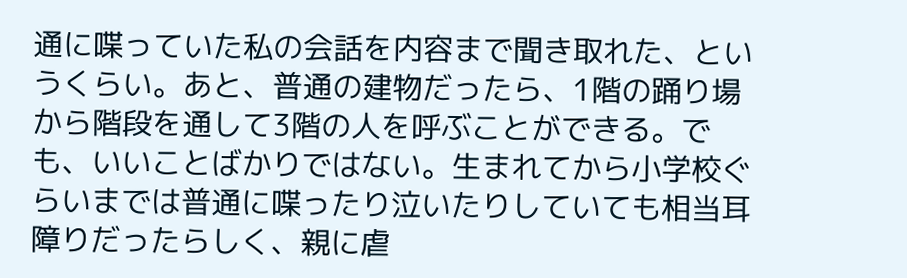通に喋っていた私の会話を内容まで聞き取れた、というくらい。あと、普通の建物だったら、1階の踊り場から階段を通して3階の人を呼ぶことができる。でも、いいことばかりではない。生まれてから小学校ぐらいまでは普通に喋ったり泣いたりしていても相当耳障りだったらしく、親に虐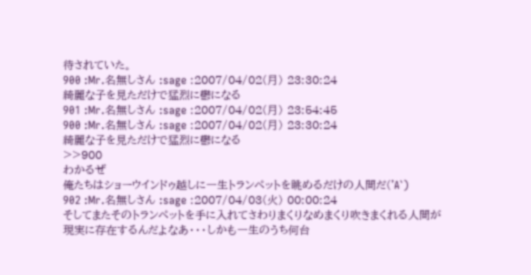待されていた。
900 :Mr.名無しさん :sage :2007/04/02(月) 23:30:24
綺麗な子を見ただけで猛烈に鬱になる
901 :Mr.名無しさん :sage :2007/04/02(月) 23:54:45
900 :Mr.名無しさん :sage :2007/04/02(月) 23:30:24
綺麗な子を見ただけで猛烈に鬱になる
>>900
わかるぜ
俺たちはショーウインドゥ越しに一生トランペットを眺めるだけの人間だ('A`)
902 :Mr.名無しさん :sage :2007/04/03(火) 00:00:24
そしてまたそのトランペットを手に入れてさわりまくりなめまくり吹きまくれる人間が
現実に存在するんだよなあ・・・しかも一生のうち何台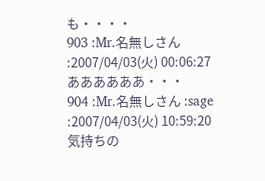も・・・・
903 :Mr.名無しさん :2007/04/03(火) 00:06:27
ああああああ・・・
904 :Mr.名無しさん :sage :2007/04/03(火) 10:59:20
気持ちの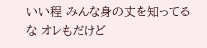いい程 みんな身の丈を知ってるな オレもだけど